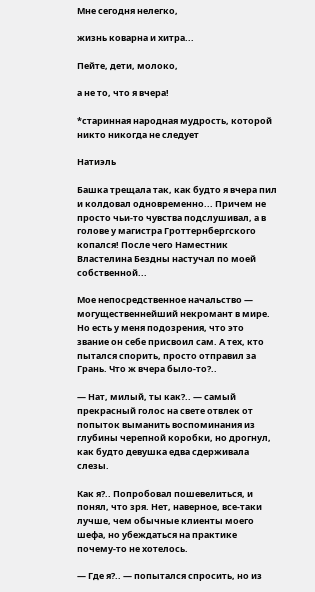Мне сегодня нелегко,

жизнь коварна и хитра...

Пейте, дети, молоко,

а не то, что я вчера!

*старинная народная мудрость, которой никто никогда не следует

Натиэль

Башка трещала так, как будто я вчера пил и колдовал одновременно... Причем не просто чьи-то чувства подслушивал, а в голове у магистра Гроттернбергского копался! После чего Наместник Властелина Бездны настучал по моей собственной...

Мое непосредственное начальство — могущественнейший некромант в мире. Но есть у меня подозрения, что это звание он себе присвоил сам. А тех, кто пытался спорить, просто отправил за Грань. Что ж вчера было-то?..

— Нат, милый, ты как?.. — самый прекрасный голос на свете отвлек от попыток выманить воспоминания из глубины черепной коробки, но дрогнул, как будто девушка едва сдерживала слезы.

Как я?.. Попробовал пошевелиться, и понял, что зря. Нет, наверное, все-таки лучше, чем обычные клиенты моего шефа, но убеждаться на практике почему-то не хотелось.

— Где я?.. — попытался спросить, но из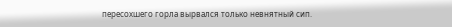пересохшего горла вырвался только невнятный сип.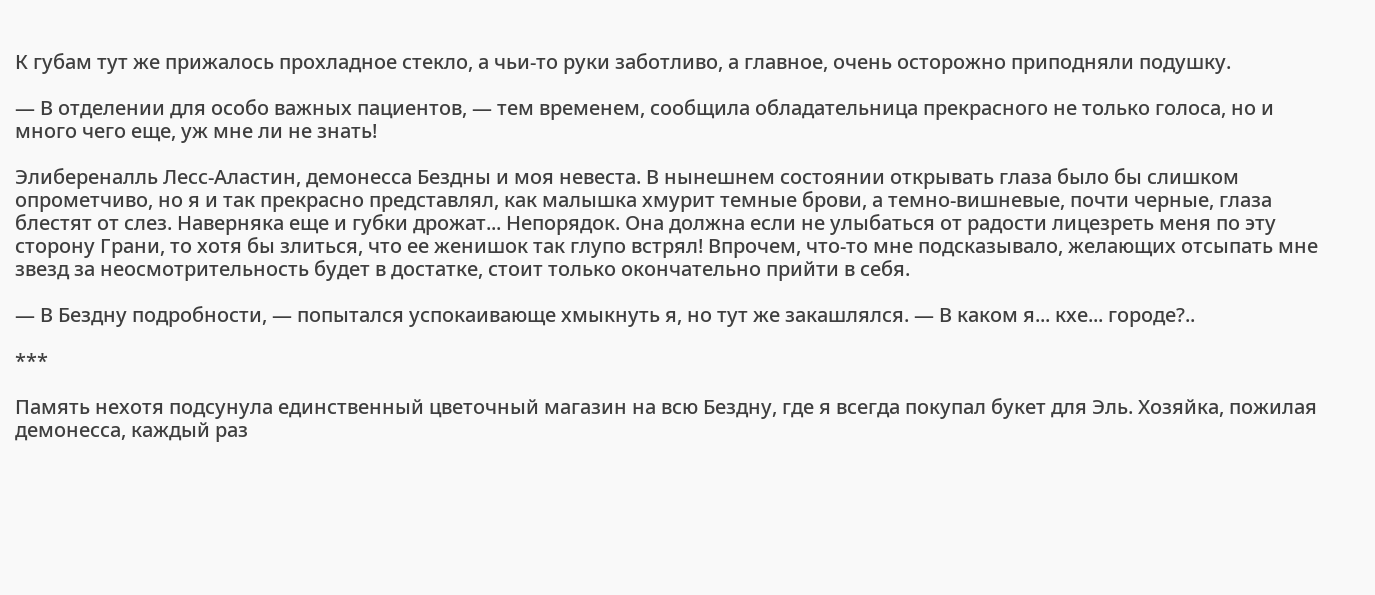К губам тут же прижалось прохладное стекло, а чьи-то руки заботливо, а главное, очень осторожно приподняли подушку.

— В отделении для особо важных пациентов, — тем временем, сообщила обладательница прекрасного не только голоса, но и много чего еще, уж мне ли не знать!

Элибереналль Лесс-Аластин, демонесса Бездны и моя невеста. В нынешнем состоянии открывать глаза было бы слишком опрометчиво, но я и так прекрасно представлял, как малышка хмурит темные брови, а темно-вишневые, почти черные, глаза блестят от слез. Наверняка еще и губки дрожат... Непорядок. Она должна если не улыбаться от радости лицезреть меня по эту сторону Грани, то хотя бы злиться, что ее женишок так глупо встрял! Впрочем, что-то мне подсказывало, желающих отсыпать мне звезд за неосмотрительность будет в достатке, стоит только окончательно прийти в себя.

— В Бездну подробности, — попытался успокаивающе хмыкнуть я, но тут же закашлялся. — В каком я... кхе... городе?..

***

Память нехотя подсунула единственный цветочный магазин на всю Бездну, где я всегда покупал букет для Эль. Хозяйка, пожилая демонесса, каждый раз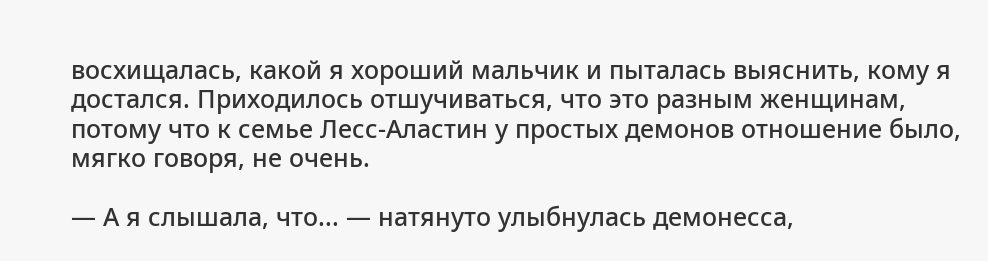восхищалась, какой я хороший мальчик и пыталась выяснить, кому я достался. Приходилось отшучиваться, что это разным женщинам, потому что к семье Лесс-Аластин у простых демонов отношение было, мягко говоря, не очень.

— А я слышала, что... — натянуто улыбнулась демонесса,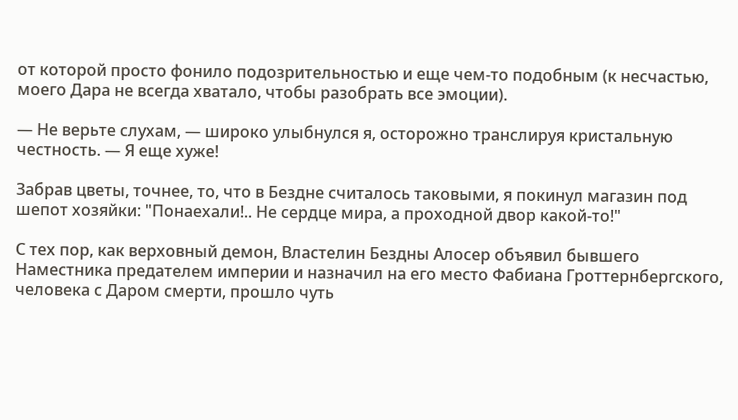от которой просто фонило подозрительностью и еще чем-то подобным (к несчастью, моего Дара не всегда хватало, чтобы разобрать все эмоции).

— Не верьте слухам, — широко улыбнулся я, осторожно транслируя кристальную честность. — Я еще хуже!

Забрав цветы, точнее, то, что в Бездне считалось таковыми, я покинул магазин под шепот хозяйки: "Понаехали!.. Не сердце мира, а проходной двор какой-то!"

С тех пор, как верховный демон, Властелин Бездны Алосер объявил бывшего Наместника предателем империи и назначил на его место Фабиана Гроттернбергского, человека с Даром смерти, прошло чуть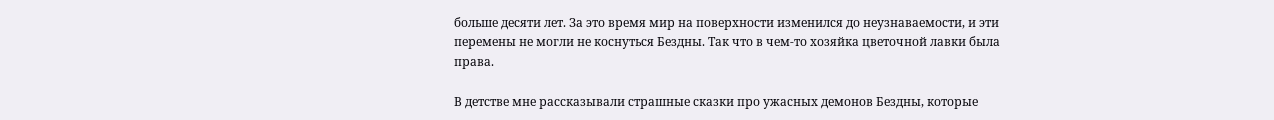больше десяти лет. За это время мир на поверхности изменился до неузнаваемости, и эти перемены не могли не коснуться Бездны. Так что в чем-то хозяйка цветочной лавки была права.

В детстве мне рассказывали страшные сказки про ужасных демонов Бездны, которые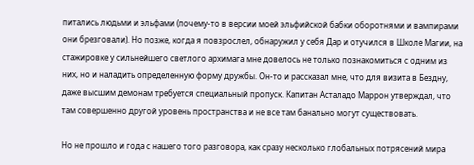питались людьми и эльфами (почему-то в версии моей эльфийской бабки оборотнями и вампирами они брезговали). Но позже, когда я повзрослел, обнаружил у себя Дар и отучился в Школе Магии, на стажировке у сильнейшего светлого архимага мне довелось не только познакомиться с одним из них, но и наладить определенную форму дружбы. Он-то и рассказал мне, что для визита в Бездну, даже высшим демонам требуется специальный пропуск. Капитан Асталадо Маррон утверждал, что там совершенно другой уровень пространства и не все там банально могут существовать.

Но не прошло и года с нашего того разговора, как сразу несколько глобальных потрясений мира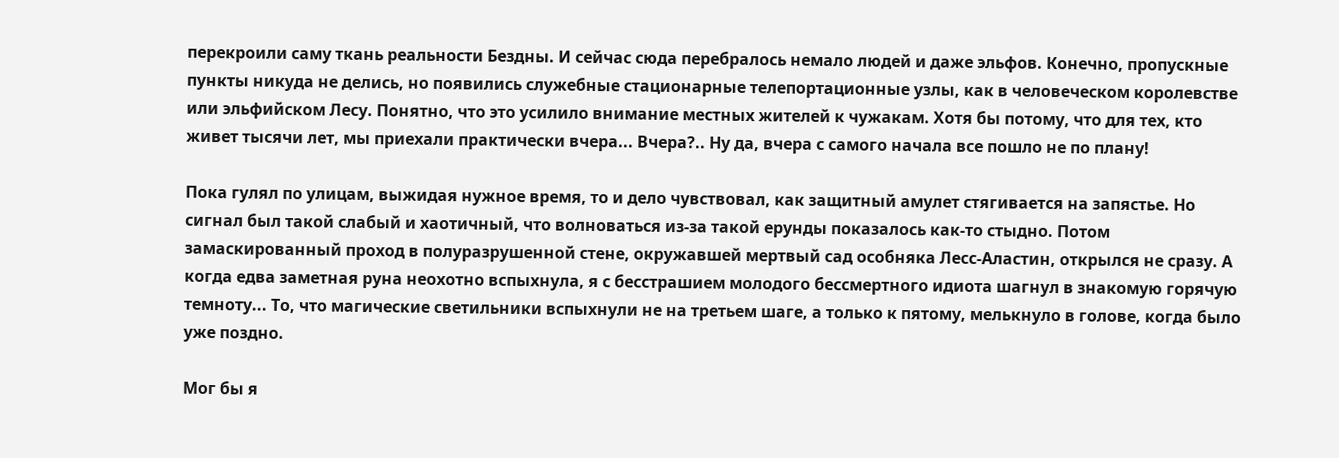перекроили саму ткань реальности Бездны. И сейчас сюда перебралось немало людей и даже эльфов. Конечно, пропускные пункты никуда не делись, но появились служебные стационарные телепортационные узлы, как в человеческом королевстве или эльфийском Лесу. Понятно, что это усилило внимание местных жителей к чужакам. Хотя бы потому, что для тех, кто живет тысячи лет, мы приехали практически вчера... Вчера?.. Ну да, вчера с самого начала все пошло не по плану!

Пока гулял по улицам, выжидая нужное время, то и дело чувствовал, как защитный амулет стягивается на запястье. Но сигнал был такой слабый и хаотичный, что волноваться из-за такой ерунды показалось как-то стыдно. Потом замаскированный проход в полуразрушенной стене, окружавшей мертвый сад особняка Лесс-Аластин, открылся не сразу. А когда едва заметная руна неохотно вспыхнула, я с бесстрашием молодого бессмертного идиота шагнул в знакомую горячую темноту... То, что магические светильники вспыхнули не на третьем шаге, а только к пятому, мелькнуло в голове, когда было уже поздно.

Мог бы я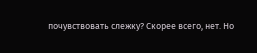почувствовать слежку? Скорее всего, нет. Но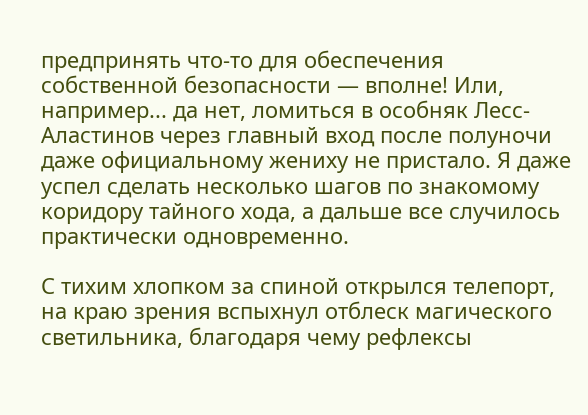предпринять что-то для обеспечения собственной безопасности — вполне! Или, например... да нет, ломиться в особняк Лесс-Аластинов через главный вход после полуночи даже официальному жениху не пристало. Я даже успел сделать несколько шагов по знакомому коридору тайного хода, а дальше все случилось практически одновременно.

С тихим хлопком за спиной открылся телепорт, на краю зрения вспыхнул отблеск магического светильника, благодаря чему рефлексы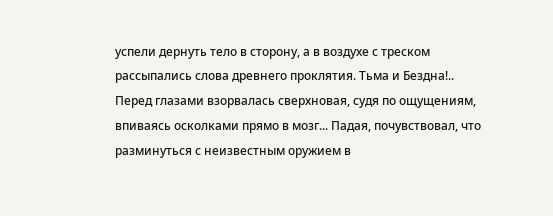успели дернуть тело в сторону, а в воздухе с треском рассыпались слова древнего проклятия. Тьма и Бездна!.. Перед глазами взорвалась сверхновая, судя по ощущениям, впиваясь осколками прямо в мозг... Падая, почувствовал, что разминуться с неизвестным оружием в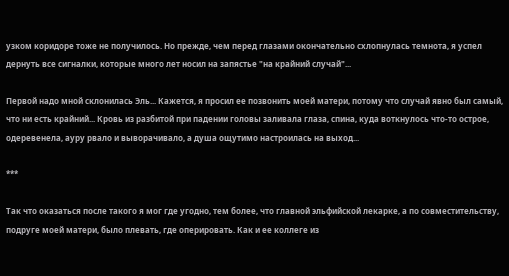узком коридоре тоже не получилось. Но прежде, чем перед глазами окончательно схлопнулась темнота, я успел дернуть все сигналки, которые много лет носил на запястье "на крайний случай"...

Первой надо мной склонилась Эль... Кажется, я просил ее позвонить моей матери, потому что случай явно был самый, что ни есть крайний... Кровь из разбитой при падении головы заливала глаза, спина, куда воткнулось что-то острое, одеревенела, ауру рвало и выворачивало, а душа ощутимо настроилась на выход...

***

Так что оказаться после такого я мог где угодно, тем более, что главной эльфийской лекарке, а по совместительству, подруге моей матери, было плевать, где оперировать. Как и ее коллеге из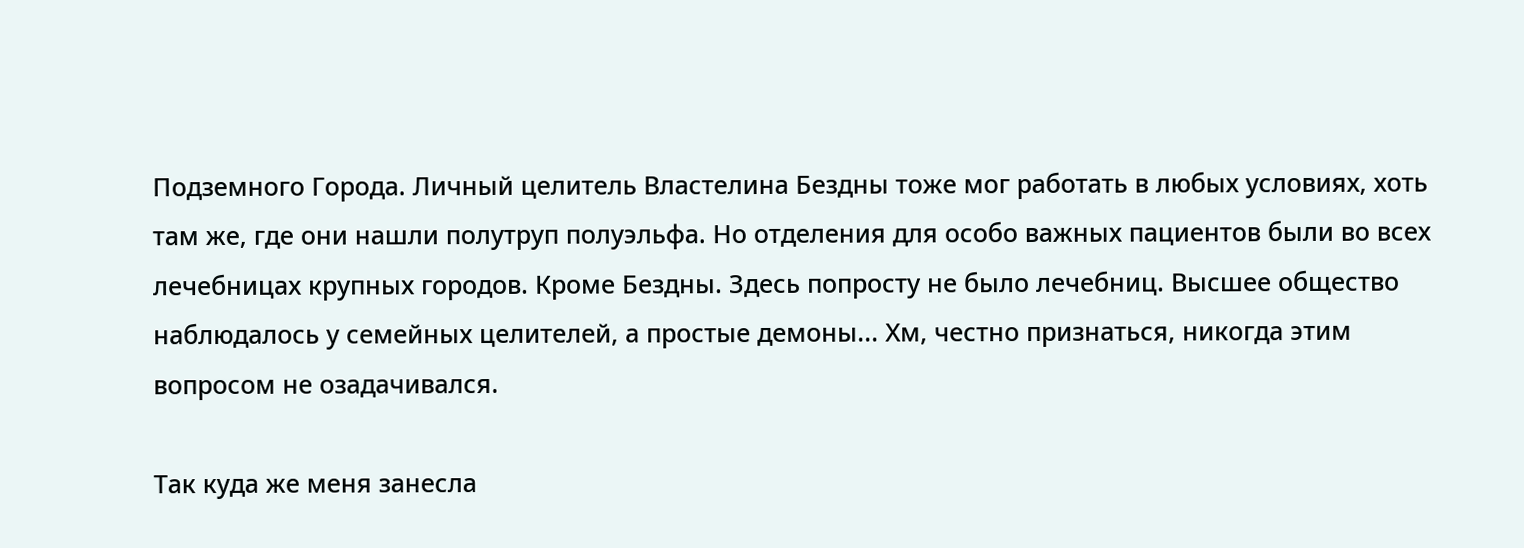Подземного Города. Личный целитель Властелина Бездны тоже мог работать в любых условиях, хоть там же, где они нашли полутруп полуэльфа. Но отделения для особо важных пациентов были во всех лечебницах крупных городов. Кроме Бездны. Здесь попросту не было лечебниц. Высшее общество наблюдалось у семейных целителей, а простые демоны... Хм, честно признаться, никогда этим вопросом не озадачивался.

Так куда же меня занесла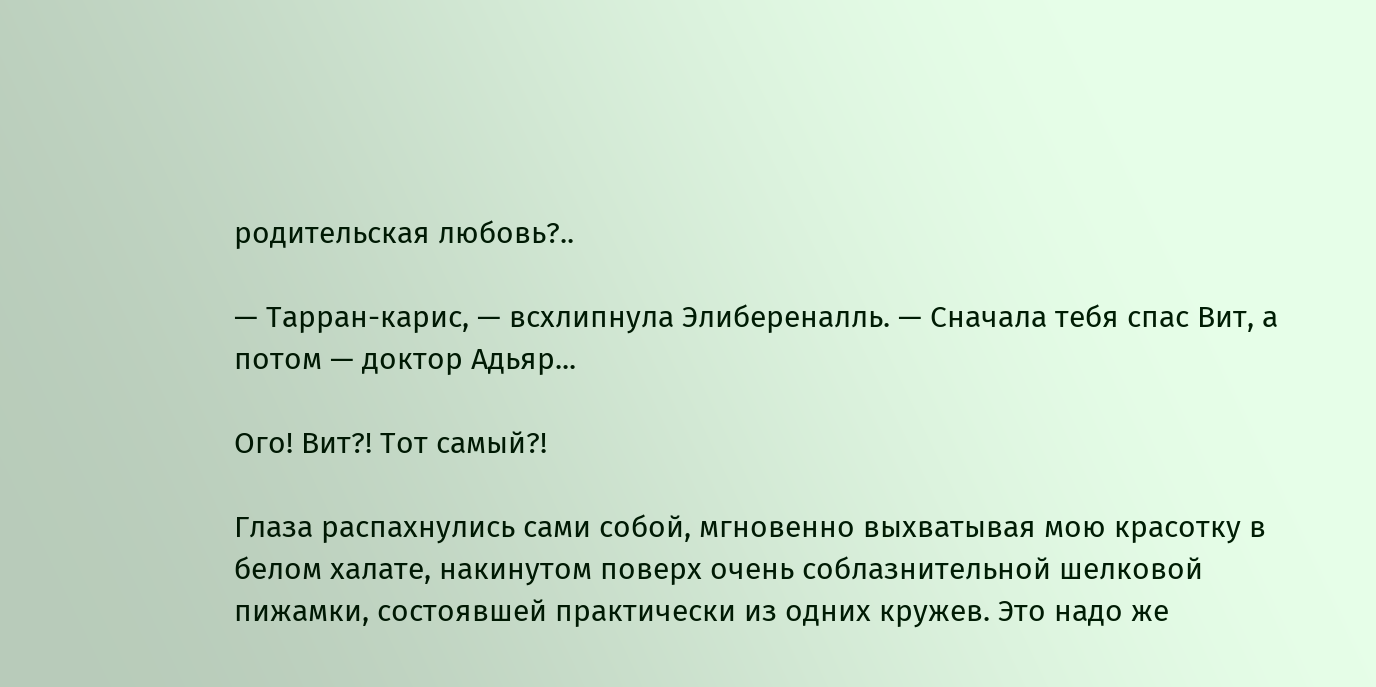родительская любовь?..

— Тарран-карис, — всхлипнула Элибереналль. — Сначала тебя спас Вит, а потом — доктор Адьяр...

Ого! Вит?! Тот самый?!

Глаза распахнулись сами собой, мгновенно выхватывая мою красотку в белом халате, накинутом поверх очень соблазнительной шелковой пижамки, состоявшей практически из одних кружев. Это надо же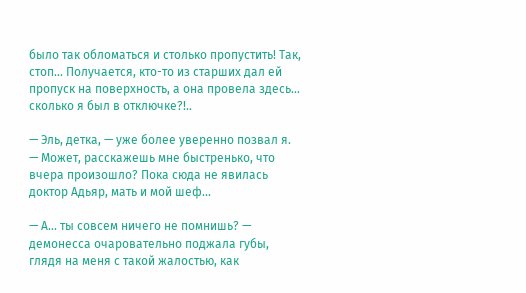было так обломаться и столько пропустить! Так, стоп... Получается, кто-то из старших дал ей пропуск на поверхность, а она провела здесь... сколько я был в отключке?!..

— Эль, детка, — уже более уверенно позвал я. — Может, расскажешь мне быстренько, что вчера произошло? Пока сюда не явилась доктор Адьяр, мать и мой шеф...

— А... ты совсем ничего не помнишь? — демонесса очаровательно поджала губы, глядя на меня с такой жалостью, как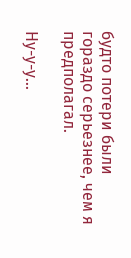будто потери были гораздо серьезнее, чем я предполагал.

Ну-у-у...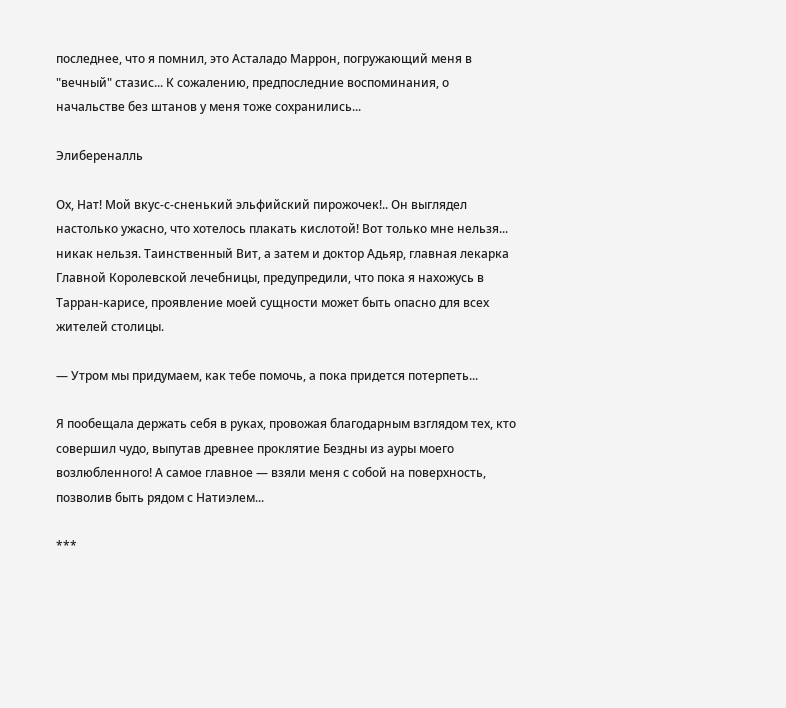последнее, что я помнил, это Асталадо Маррон, погружающий меня в "вечный" стазис... К сожалению, предпоследние воспоминания, о начальстве без штанов у меня тоже сохранились...

Элибереналль

Ох, Нат! Мой вкус-с-сненький эльфийский пирожочек!.. Он выглядел настолько ужасно, что хотелось плакать кислотой! Вот только мне нельзя... никак нельзя. Таинственный Вит, а затем и доктор Адьяр, главная лекарка Главной Королевской лечебницы, предупредили, что пока я нахожусь в Тарран-карисе, проявление моей сущности может быть опасно для всех жителей столицы.

— Утром мы придумаем, как тебе помочь, а пока придется потерпеть...

Я пообещала держать себя в руках, провожая благодарным взглядом тех, кто совершил чудо, выпутав древнее проклятие Бездны из ауры моего возлюбленного! А самое главное — взяли меня с собой на поверхность, позволив быть рядом с Натиэлем...

***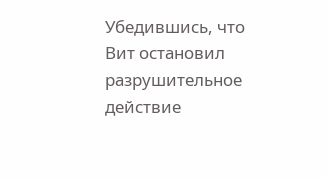Убедившись, что Вит остановил разрушительное действие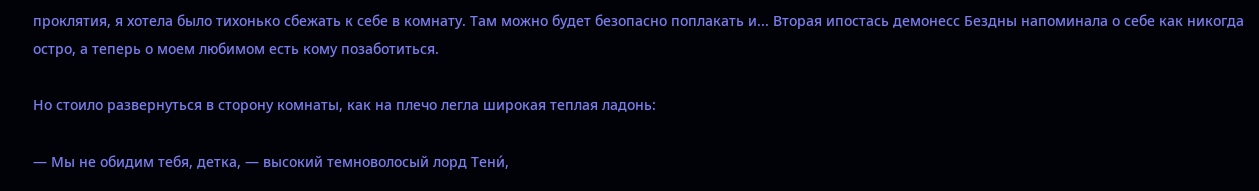проклятия, я хотела было тихонько сбежать к себе в комнату. Там можно будет безопасно поплакать и... Вторая ипостась демонесс Бездны напоминала о себе как никогда остро, а теперь о моем любимом есть кому позаботиться.

Но стоило развернуться в сторону комнаты, как на плечо легла широкая теплая ладонь:

— Мы не обидим тебя, детка, — высокий темноволосый лорд Тени́,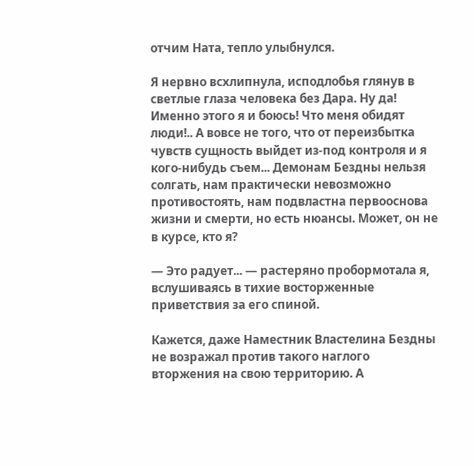отчим Ната, тепло улыбнулся.

Я нервно всхлипнула, исподлобья глянув в светлые глаза человека без Дара. Ну да! Именно этого я и боюсь! Что меня обидят люди!.. А вовсе не того, что от переизбытка чувств сущность выйдет из-под контроля и я кого-нибудь съем... Демонам Бездны нельзя солгать, нам практически невозможно противостоять, нам подвластна первооснова жизни и смерти, но есть нюансы. Может, он не в курсе, кто я?

— Это радует... — растеряно пробормотала я, вслушиваясь в тихие восторженные приветствия за его спиной.

Кажется, даже Наместник Властелина Бездны не возражал против такого наглого вторжения на свою территорию. А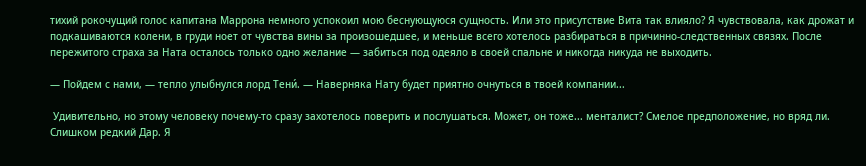тихий рокочущий голос капитана Маррона немного успокоил мою беснующуюся сущность. Или это присутствие Вита так влияло? Я чувствовала, как дрожат и подкашиваются колени, в груди ноет от чувства вины за произошедшее, и меньше всего хотелось разбираться в причинно-следственных связях. После пережитого страха за Ната осталось только одно желание — забиться под одеяло в своей спальне и никогда никуда не выходить.

— Пойдем с нами, — тепло улыбнулся лорд Тени́. — Наверняка Нату будет приятно очнуться в твоей компании...

 Удивительно, но этому человеку почему-то сразу захотелось поверить и послушаться. Может, он тоже... менталист? Смелое предположение, но вряд ли. Слишком редкий Дар. Я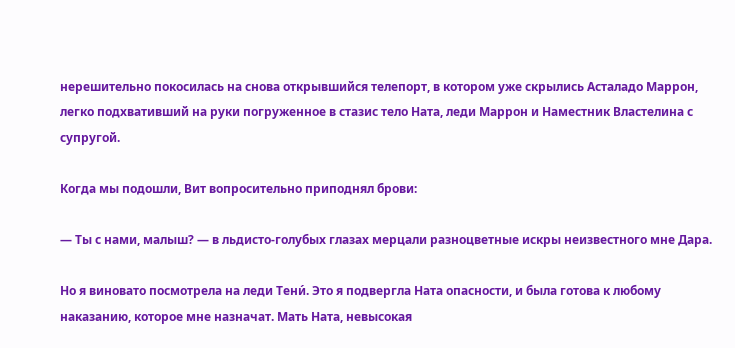нерешительно покосилась на снова открывшийся телепорт, в котором уже скрылись Асталадо Маррон, легко подхвативший на руки погруженное в стазис тело Ната, леди Маррон и Наместник Властелина с супругой.

Когда мы подошли, Вит вопросительно приподнял брови:

— Ты с нами, малыш? — в льдисто-голубых глазах мерцали разноцветные искры неизвестного мне Дара.

Но я виновато посмотрела на леди Тени́. Это я подвергла Ната опасности, и была готова к любому наказанию, которое мне назначат. Мать Ната, невысокая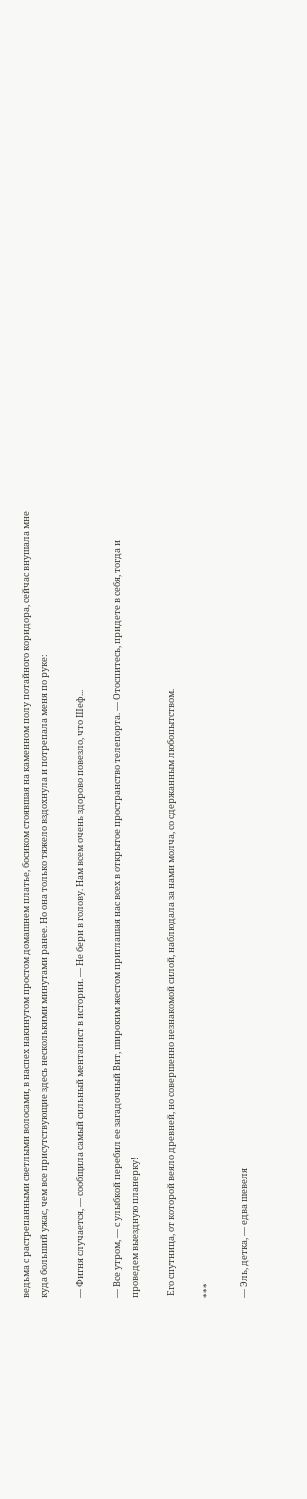ведьма с растрепанными светлыми волосами, в наспех накинутом простом домашнем платье, босиком стоявшая на каменном полу потайного коридора, сейчас внушала мне куда больший ужас, чем все присутствующие здесь несколькими минутами ранее. Но она только тяжело вздохнула и потрепала меня по руке:

— Фигня случается, — сообщила самый сильный менталист в истории. — Не бери в голову. Нам всем очень здорово повезло, что Шеф...

— Все утром, — с улыбкой перебил ее загадочный Вит, широким жестом приглашая нас всех в открытое пространство телепорта. — Отоспитесь, придете в себя, тогда и проведем выездную планерку!

 Его спутница, от которой веяло древней, но совершенно незнакомой силой, наблюдала за нами молча, со сдержанным любопытством.

***

— Эль, детка, — едва шевеля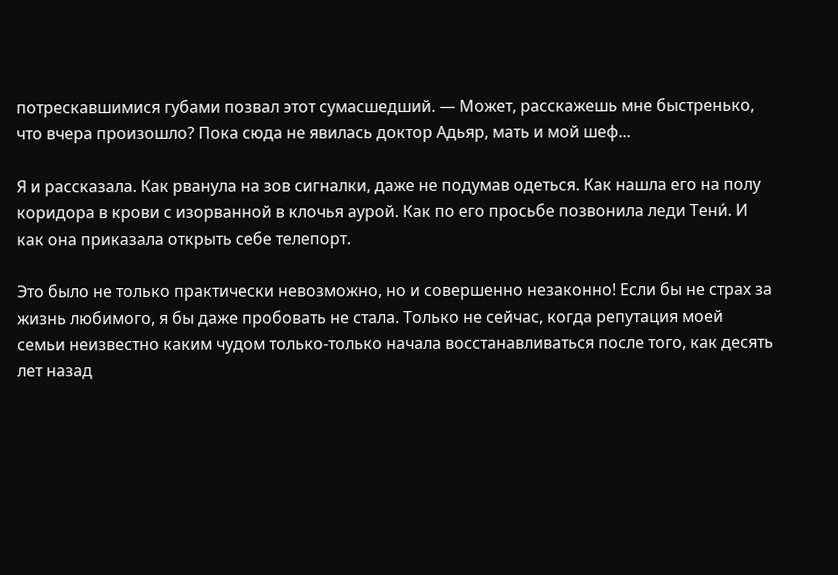потрескавшимися губами позвал этот сумасшедший. — Может, расскажешь мне быстренько, что вчера произошло? Пока сюда не явилась доктор Адьяр, мать и мой шеф...

Я и рассказала. Как рванула на зов сигналки, даже не подумав одеться. Как нашла его на полу коридора в крови с изорванной в клочья аурой. Как по его просьбе позвонила леди Тени́. И как она приказала открыть себе телепорт.

Это было не только практически невозможно, но и совершенно незаконно! Если бы не страх за жизнь любимого, я бы даже пробовать не стала. Только не сейчас, когда репутация моей семьи неизвестно каким чудом только-только начала восстанавливаться после того, как десять лет назад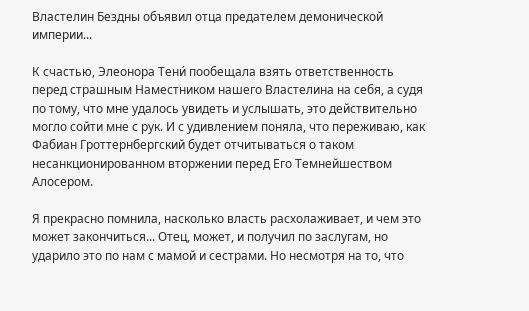Властелин Бездны объявил отца предателем демонической империи...

К счастью, Элеонора Тени́ пообещала взять ответственность перед страшным Наместником нашего Властелина на себя, а судя по тому, что мне удалось увидеть и услышать, это действительно могло сойти мне с рук. И с удивлением поняла, что переживаю, как Фабиан Гроттернбергский будет отчитываться о таком несанкционированном вторжении перед Его Темнейшеством Алосером.

Я прекрасно помнила, насколько власть расхолаживает, и чем это может закончиться... Отец, может, и получил по заслугам, но ударило это по нам с мамой и сестрами. Но несмотря на то, что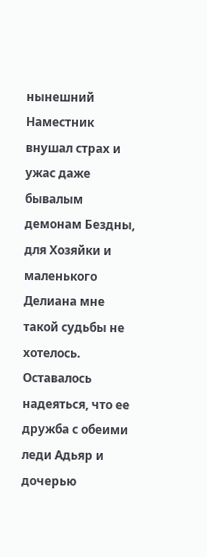нынешний Наместник внушал страх и ужас даже бывалым демонам Бездны, для Хозяйки и маленького Делиана мне такой судьбы не хотелось. Оставалось надеяться, что ее дружба с обеими леди Адьяр и дочерью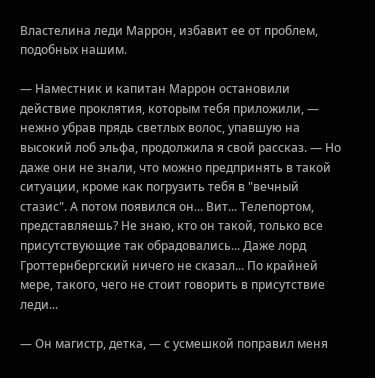Властелина леди Маррон, избавит ее от проблем, подобных нашим.

— Наместник и капитан Маррон остановили действие проклятия, которым тебя приложили, — нежно убрав прядь светлых волос, упавшую на высокий лоб эльфа, продолжила я свой рассказ. — Но даже они не знали, что можно предпринять в такой ситуации, кроме как погрузить тебя в "вечный стазис". А потом появился он... Вит... Телепортом, представляешь? Не знаю, кто он такой, только все присутствующие так обрадовались... Даже лорд Гроттернбергский ничего не сказал... По крайней мере, такого, чего не стоит говорить в присутствие леди...

— Он магистр, детка, — с усмешкой поправил меня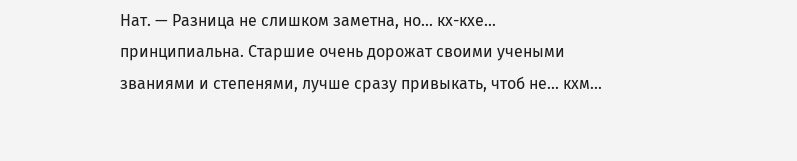Нат. — Разница не слишком заметна, но... кх-кхе... принципиальна. Старшие очень дорожат своими учеными званиями и степенями, лучше сразу привыкать, чтоб не... кхм...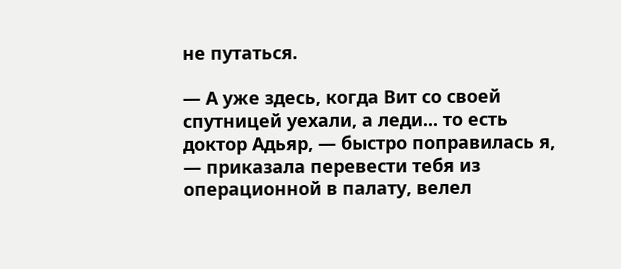не путаться.

— А уже здесь, когда Вит со своей спутницей уехали, а леди... то есть доктор Адьяр, — быстро поправилась я, — приказала перевести тебя из операционной в палату, велел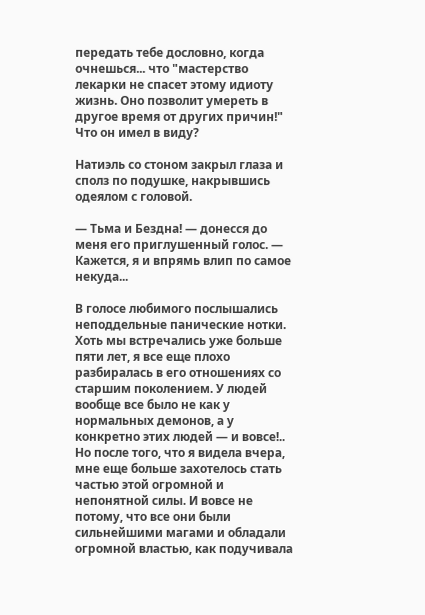передать тебе дословно, когда очнешься... что "мастерство лекарки не спасет этому идиоту жизнь. Оно позволит умереть в другое время от других причин!" Что он имел в виду?

Натиэль со стоном закрыл глаза и сполз по подушке, накрывшись одеялом с головой.

— Тьма и Бездна! — донесся до меня его приглушенный голос. — Кажется, я и впрямь влип по самое некуда...

В голосе любимого послышались неподдельные панические нотки. Хоть мы встречались уже больше пяти лет, я все еще плохо разбиралась в его отношениях со старшим поколением. У людей вообще все было не как у нормальных демонов, а у конкретно этих людей — и вовсе!..  Но после того, что я видела вчера, мне еще больше захотелось стать частью этой огромной и непонятной силы. И вовсе не потому, что все они были сильнейшими магами и обладали огромной властью, как подучивала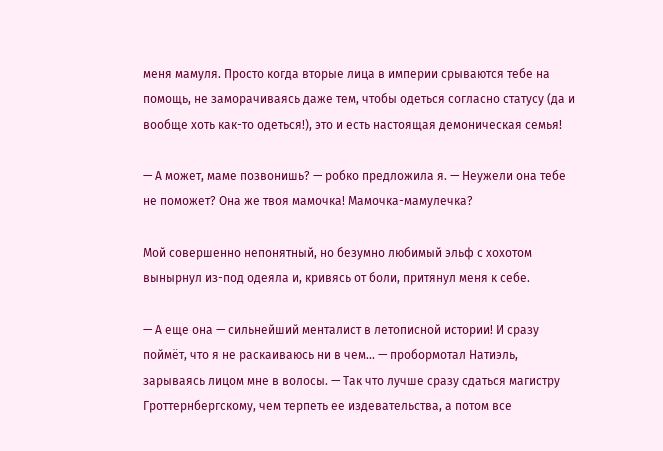меня мамуля. Просто когда вторые лица в империи срываются тебе на помощь, не заморачиваясь даже тем, чтобы одеться согласно статусу (да и вообще хоть как-то одеться!), это и есть настоящая демоническая семья!

— А может, маме позвонишь? — робко предложила я. — Неужели она тебе не поможет? Она же твоя мамочка! Мамочка-мамулечка?

Мой совершенно непонятный, но безумно любимый эльф с хохотом вынырнул из-под одеяла и, кривясь от боли, притянул меня к себе.

— А еще она — сильнейший менталист в летописной истории! И сразу поймёт, что я не раскаиваюсь ни в чем... — пробормотал Натиэль, зарываясь лицом мне в волосы. — Так что лучше сразу сдаться магистру Гроттернбергскому, чем терпеть ее издевательства, а потом все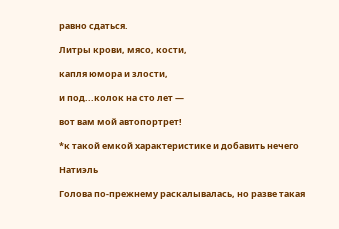равно сдаться.

Литры крови, мясо, кости,

кaпля юморa и злости,

и под...колок нa сто лет —

вот вaм мой aвтопoртрeт!

*к такой емкой характеристике и добавить нечего

Натиэль

Голова по-прежнему раскалывалась, но разве такая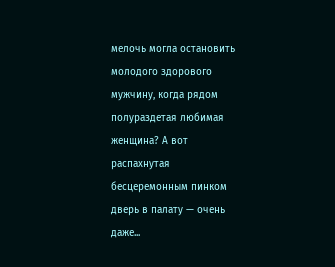мелочь могла остановить молодого здорового мужчину, когда рядом полураздетая любимая женщина? А вот распахнутая бесцеремонным пинком дверь в палату — очень даже...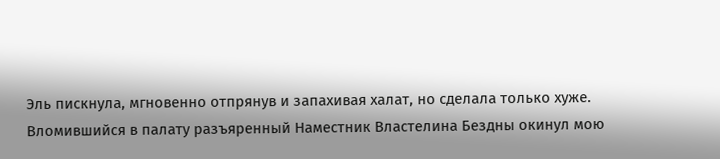Эль пискнула, мгновенно отпрянув и запахивая халат, но сделала только хуже. Вломившийся в палату разъяренный Наместник Властелина Бездны окинул мою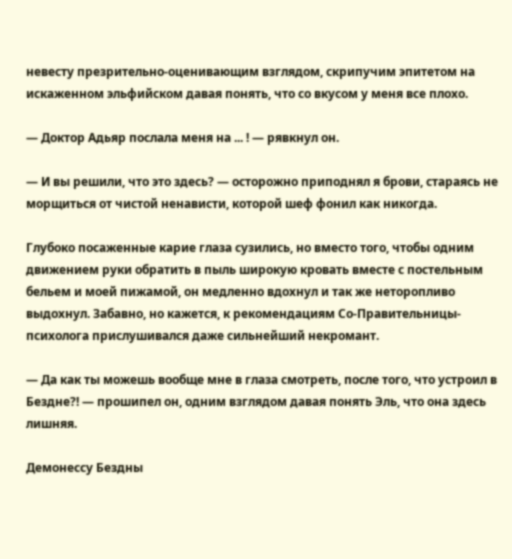невесту презрительно-оценивающим взглядом, скрипучим эпитетом на искаженном эльфийском давая понять, что со вкусом у меня все плохо.

— Доктор Адьяр послала меня на ... ! — рявкнул он.

— И вы решили, что это здесь? — осторожно приподнял я брови, стараясь не морщиться от чистой ненависти, которой шеф фонил как никогда.

Глубоко посаженные карие глаза сузились, но вместо того, чтобы одним движением руки обратить в пыль широкую кровать вместе с постельным бельем и моей пижамой, он медленно вдохнул и так же неторопливо выдохнул. Забавно, но кажется, к рекомендациям Со-Правительницы-психолога прислушивался даже сильнейший некромант.

— Да как ты можешь вообще мне в глаза смотреть, после того, что устроил в Бездне?! — прошипел он, одним взглядом давая понять Эль, что она здесь лишняя.

Демонессу Бездны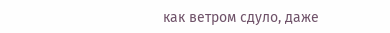как ветром сдуло, даже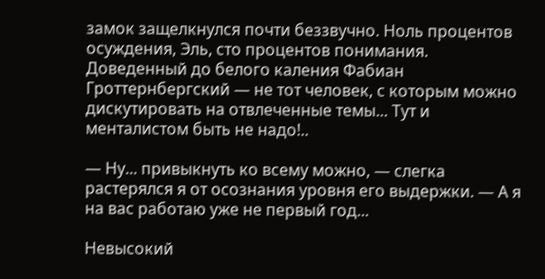замок защелкнулся почти беззвучно. Ноль процентов осуждения, Эль, сто процентов понимания. Доведенный до белого каления Фабиан Гроттернбергский — не тот человек, с которым можно дискутировать на отвлеченные темы... Тут и менталистом быть не надо!..

— Ну... привыкнуть ко всему можно, — слегка растерялся я от осознания уровня его выдержки. — А я на вас работаю уже не первый год...

Невысокий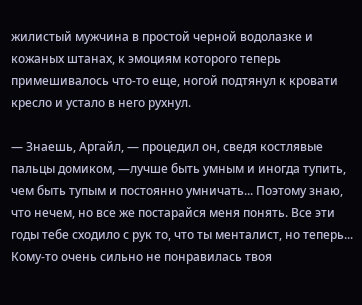жилистый мужчина в простой черной водолазке и кожаных штанах, к эмоциям которого теперь примешивалось что-то еще, ногой подтянул к кровати кресло и устало в него рухнул.

— Знаешь, Аргайл, — процедил он, сведя костлявые пальцы домиком, —лучше быть умным и иногда тупить, чем быть тупым и постоянно умничать... Поэтому знаю, что нечем, но все же постарайся меня понять. Все эти годы тебе сходило с рук то, что ты менталист, но теперь... Кому-то очень сильно не понравилась твоя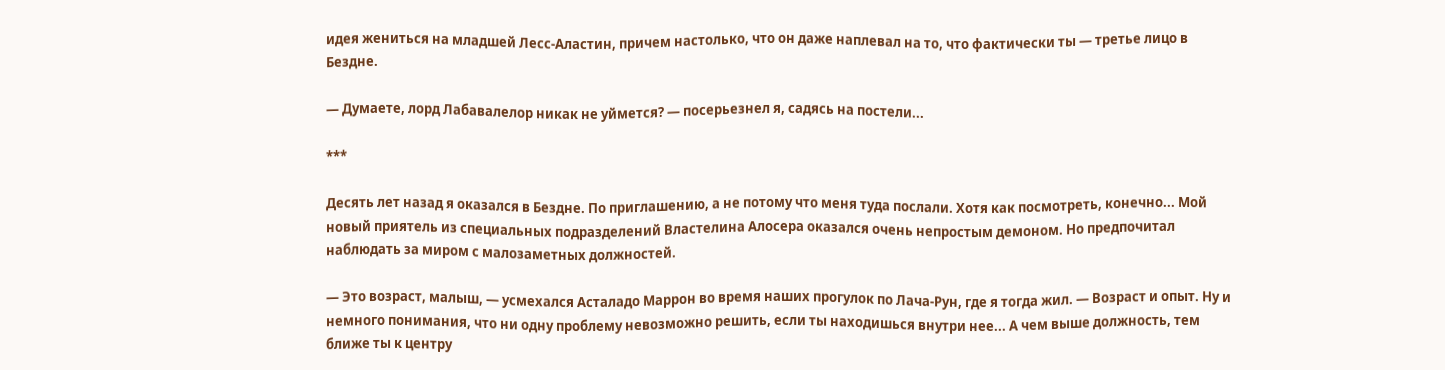идея жениться на младшей Лесс-Аластин, причем настолько, что он даже наплевал на то, что фактически ты — третье лицо в Бездне.

— Думаете, лорд Лабавалелор никак не уймется? — посерьезнел я, садясь на постели...

***

Десять лет назад я оказался в Бездне. По приглашению, а не потому что меня туда послали. Хотя как посмотреть, конечно... Мой новый приятель из специальных подразделений Властелина Алосера оказался очень непростым демоном. Но предпочитал наблюдать за миром с малозаметных должностей.

— Это возраст, малыш, — усмехался Асталадо Маррон во время наших прогулок по Лача-Рун, где я тогда жил. — Возраст и опыт. Ну и немного понимания, что ни одну проблему невозможно решить, если ты находишься внутри нее... А чем выше должность, тем ближе ты к центру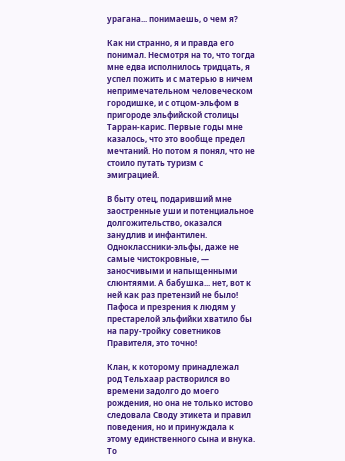урагана... понимаешь, о чем я?

Как ни странно, я и правда его понимал. Несмотря на то, что тогда мне едва исполнилось тридцать, я успел пожить и с матерью в ничем непримечательном человеческом городишке, и с отцом-эльфом в пригороде эльфийской столицы Тарран-карис. Первые годы мне казалось, что это вообще предел мечтаний. Но потом я понял, что не стоило путать туризм с эмиграцией.

В быту отец, подаривший мне заостренные уши и потенциальное долгожительство, оказался занудлив и инфантилен. Одноклассники-эльфы, даже не самые чистокровные, — заносчивыми и напыщенными слюнтяями. А бабушка... нет, вот к ней как раз претензий не было! Пафоса и презрения к людям у престарелой эльфийки хватило бы на пару-тройку советников Правителя, это точно!

Клан, к которому принадлежал род Тельхаар растворился во времени задолго до моего рождения, но она не только истово следовала Своду этикета и правил поведения, но и принуждала к этому единственного сына и внука. То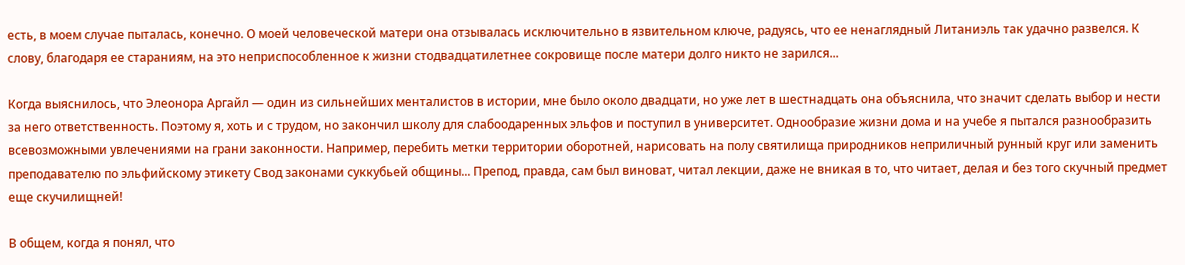есть, в моем случае пыталась, конечно. О моей человеческой матери она отзывалась исключительно в язвительном ключе, радуясь, что ее ненаглядный Литаниэль так удачно развелся. К слову, благодаря ее стараниям, на это неприспособленное к жизни стодвадцатилетнее сокровище после матери долго никто не зарился...

Когда выяснилось, что Элеонора Аргайл — один из сильнейших менталистов в истории, мне было около двадцати, но уже лет в шестнадцать она объяснила, что значит сделать выбор и нести за него ответственность. Поэтому я, хоть и с трудом, но закончил школу для слабоодаренных эльфов и поступил в университет. Однообразие жизни дома и на учебе я пытался разнообразить всевозможными увлечениями на грани законности. Например, перебить метки территории оборотней, нарисовать на полу святилища природников неприличный рунный круг или заменить преподавателю по эльфийскому этикету Свод законами суккубьей общины... Препод, правда, сам был виноват, читал лекции, даже не вникая в то, что читает, делая и без того скучный предмет еще скучилищней!

В общем, когда я понял, что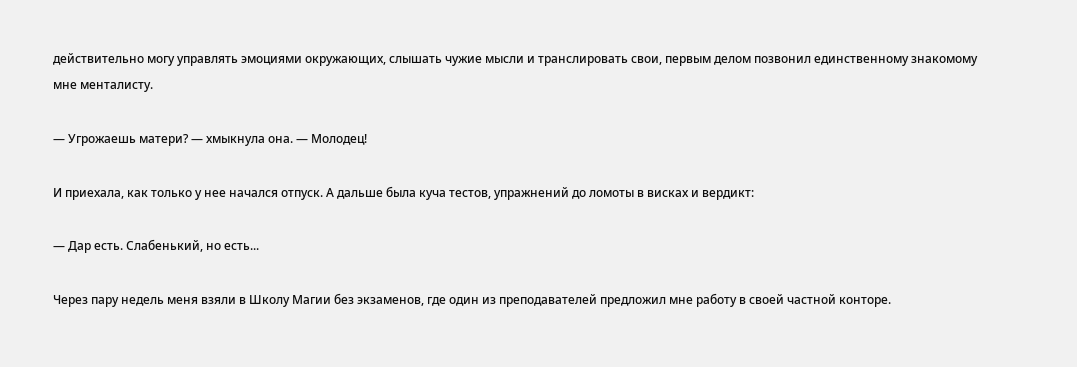действительно могу управлять эмоциями окружающих, слышать чужие мысли и транслировать свои, первым делом позвонил единственному знакомому мне менталисту.

— Угрожаешь матери? — хмыкнула она. — Молодец!

И приехала, как только у нее начался отпуск. А дальше была куча тестов, упражнений до ломоты в висках и вердикт:

— Дар есть. Слабенький, но есть...

Через пару недель меня взяли в Школу Магии без экзаменов, где один из преподавателей предложил мне работу в своей частной конторе.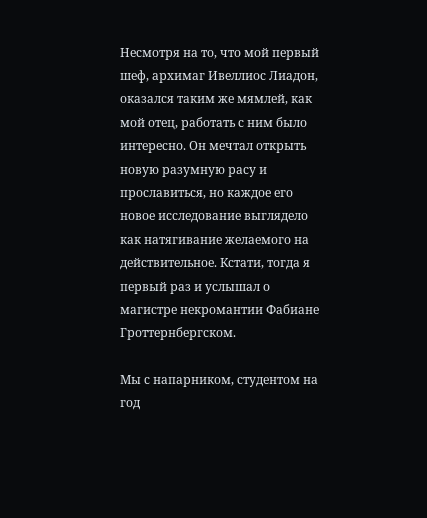Несмотря на то, что мой первый шеф, архимаг Ивеллиос Лиадон, оказался таким же мямлей, как мой отец, работать с ним было интересно. Он мечтал открыть новую разумную расу и прославиться, но каждое его новое исследование выглядело как натягивание желаемого на действительное. Кстати, тогда я первый раз и услышал о магистре некромантии Фабиане Гроттернбергском.

Мы с напарником, студентом на год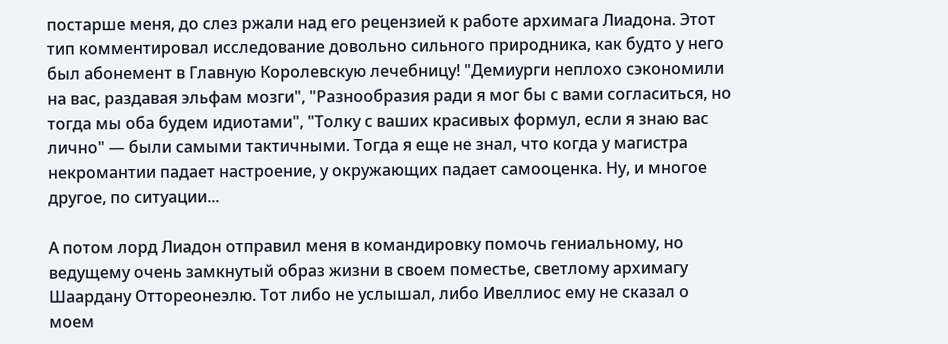постарше меня, до слез ржали над его рецензией к работе архимага Лиадона. Этот тип комментировал исследование довольно сильного природника, как будто у него был абонемент в Главную Королевскую лечебницу! "Демиурги неплохо сэкономили на вас, раздавая эльфам мозги", "Разнообразия ради я мог бы с вами согласиться, но тогда мы оба будем идиотами", "Толку с ваших красивых формул, если я знаю вас лично" — были самыми тактичными. Тогда я еще не знал, что когда у магистра некромантии падает настроение, у окружающих падает самооценка. Ну, и многое другое, по ситуации...

А потом лорд Лиадон отправил меня в командировку помочь гениальному, но ведущему очень замкнутый образ жизни в своем поместье, светлому архимагу Шаардану Оттореонеэлю. Тот либо не услышал, либо Ивеллиос ему не сказал о моем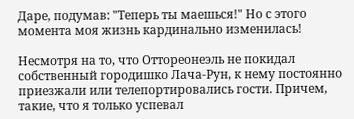Даре, подумав: "Теперь ты маешься!" Но с этого момента моя жизнь кардинально изменилась!

Несмотря на то, что Оттореонеэль не покидал собственный городишко Лача-Рун, к нему постоянно приезжали или телепортировались гости. Причем, такие, что я только успевал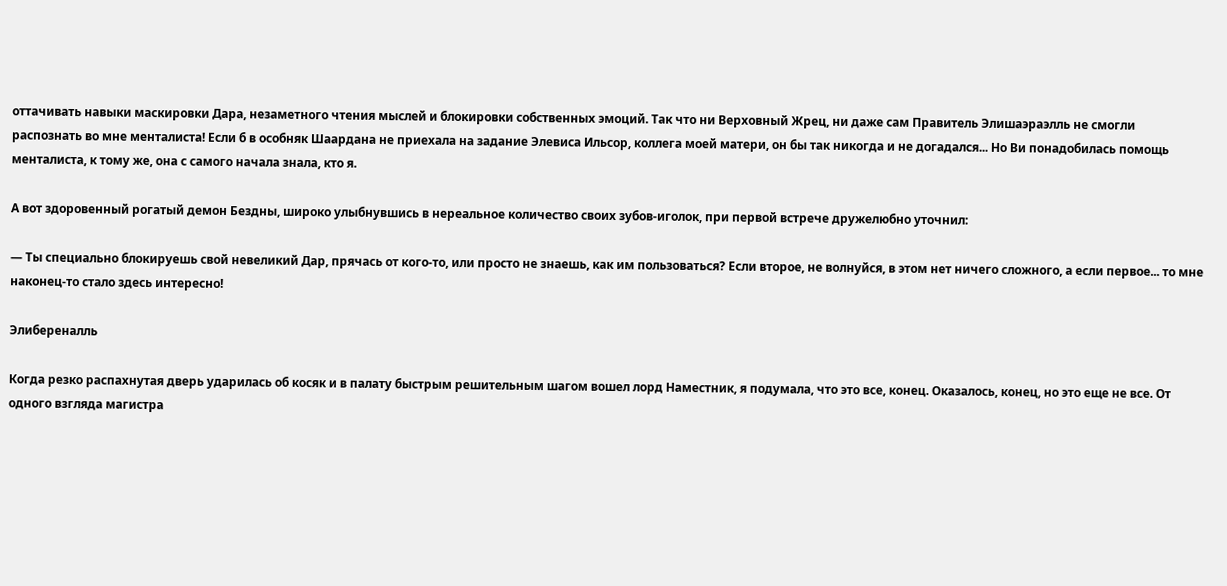оттачивать навыки маскировки Дара, незаметного чтения мыслей и блокировки собственных эмоций. Так что ни Верховный Жрец, ни даже сам Правитель Элишаэраэлль не смогли распознать во мне менталиста! Если б в особняк Шаардана не приехала на задание Элевиса Ильсор, коллега моей матери, он бы так никогда и не догадался... Но Ви понадобилась помощь менталиста, к тому же, она с самого начала знала, кто я.

А вот здоровенный рогатый демон Бездны, широко улыбнувшись в нереальное количество своих зубов-иголок, при первой встрече дружелюбно уточнил:

— Ты специально блокируешь свой невеликий Дар, прячась от кого-то, или просто не знаешь, как им пользоваться? Если второе, не волнуйся, в этом нет ничего сложного, а если первое... то мне наконец-то стало здесь интересно!

Элибереналль

Когда резко распахнутая дверь ударилась об косяк и в палату быстрым решительным шагом вошел лорд Наместник, я подумала, что это все, конец. Оказалось, конец, но это еще не все. От одного взгляда магистра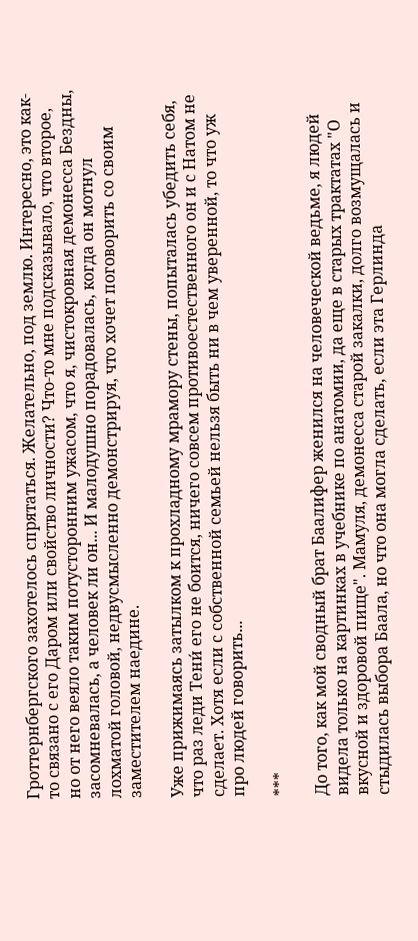Гроттернбергского захотелось спрятаться. Желательно, под землю. Интересно, это как-то связано с его Даром или свойство личности? Что-то мне подсказывало, что второе, но от него веяло таким потусторонним ужасом, что я, чистокровная демонесса Бездны, засомневалась, а человек ли он... И малодушно порадовалась, когда он мотнул лохматой головой, недвусмысленно демонстрируя, что хочет поговорить со своим заместителем наедине.

Уже прижимаясь затылком к прохладному мрамору стены, попыталась убедить себя, что раз леди Тени́ его не боится, ничего совсем противоестественного он и с Натом не сделает. Хотя если с собственной семьей нельзя быть ни в чем уверенной, то что уж про людей говорить...

***

До того, как мой сводный брат Баалифер женился на человеческой ведьме, я людей видела только на картинках в учебнике по анатомии, да еще в старых трактатах "О вкусной и здоровой пище". Мамуля, демонесса старой закалки, долго возмущалась и стыдилась выбора Баала, но что она могла сделать, если эта Герлинда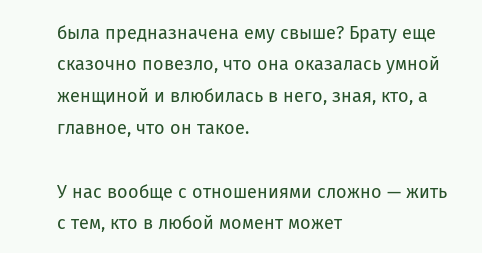была предназначена ему свыше? Брату еще сказочно повезло, что она оказалась умной женщиной и влюбилась в него, зная, кто, а главное, что он такое.

У нас вообще с отношениями сложно — жить с тем, кто в любой момент может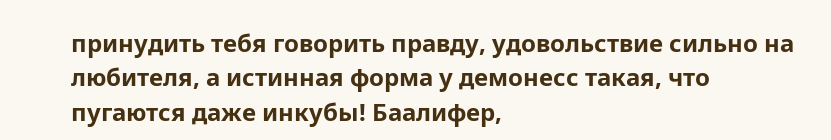принудить тебя говорить правду, удовольствие сильно на любителя, а истинная форма у демонесс такая, что пугаются даже инкубы! Баалифер,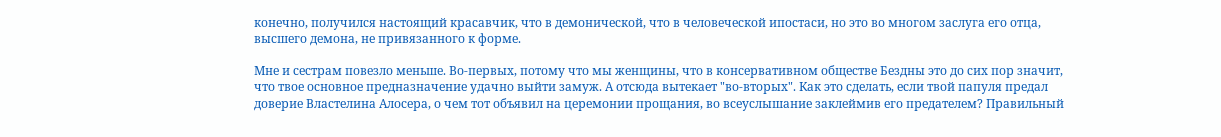конечно, получился настоящий красавчик, что в демонической, что в человеческой ипостаси, но это во многом заслуга его отца, высшего демона, не привязанного к форме.

Мне и сестрам повезло меньше. Во-первых, потому что мы женщины, что в консервативном обществе Бездны это до сих пор значит, что твое основное предназначение удачно выйти замуж. А отсюда вытекает "во-вторых". Как это сделать, если твой папуля предал доверие Властелина Алосера, о чем тот объявил на церемонии прощания, во всеуслышание заклеймив его предателем? Правильный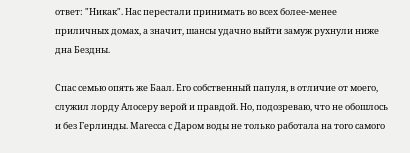ответ: "Никак". Нас перестали принимать во всех более-менее приличных домах, а значит, шансы удачно выйти замуж рухнули ниже дна Бездны.

Спас семью опять же Баал. Его собственный папуля, в отличие от моего, служил лорду Алосеру верой и правдой. Но, подозреваю, что не обошлось и без Герлинды. Магесса с Даром воды не только работала на того самого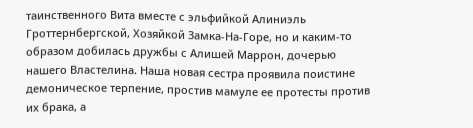таинственного Вита вместе с эльфийкой Алиниэль Гроттернбергской, Хозяйкой Замка-На-Горе, но и каким-то образом добилась дружбы с Алишей Маррон, дочерью нашего Властелина. Наша новая сестра проявила поистине демоническое терпение, простив мамуле ее протесты против их брака, а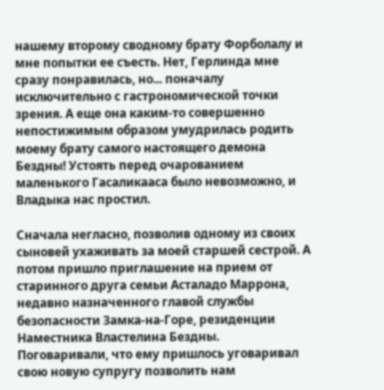нашему второму сводному брату Форболалу и мне попытки ее съесть. Нет, Герлинда мне сразу понравилась, но... поначалу исключительно с гастрономической точки зрения. А еще она каким-то совершенно непостижимым образом умудрилась родить моему брату самого настоящего демона Бездны! Устоять перед очарованием маленького Гасаликааса было невозможно, и Владыка нас простил.

Сначала негласно, позволив одному из своих сыновей ухаживать за моей старшей сестрой. А потом пришло приглашение на прием от старинного друга семьи Асталадо Маррона, недавно назначенного главой службы безопасности Замка-на-Горе, резиденции Наместника Властелина Бездны. Поговаривали, что ему пришлось уговаривал свою новую супругу позволить нам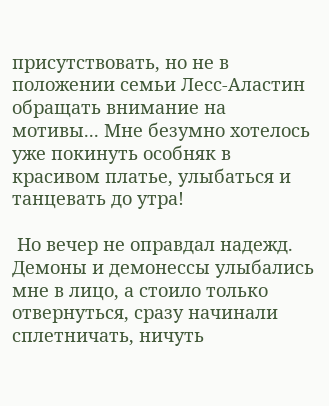присутствовать, но не в положении семьи Лесс-Аластин обращать внимание на мотивы... Мне безумно хотелось уже покинуть особняк в красивом платье, улыбаться и танцевать до утра!

 Но вечер не оправдал надежд. Демоны и демонессы улыбались мне в лицо, а стоило только отвернуться, сразу начинали сплетничать, ничуть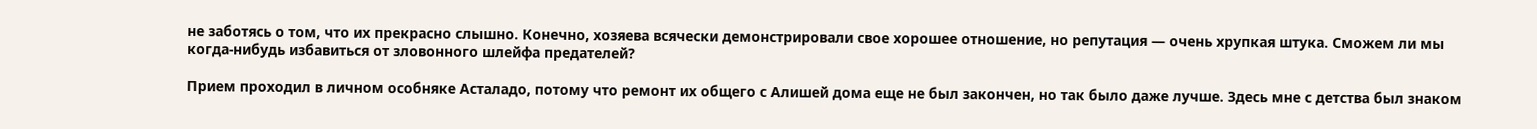не заботясь о том, что их прекрасно слышно. Конечно, хозяева всячески демонстрировали свое хорошее отношение, но репутация — очень хрупкая штука. Сможем ли мы когда-нибудь избавиться от зловонного шлейфа предателей?

Прием проходил в личном особняке Асталадо, потому что ремонт их общего с Алишей дома еще не был закончен, но так было даже лучше. Здесь мне с детства был знаком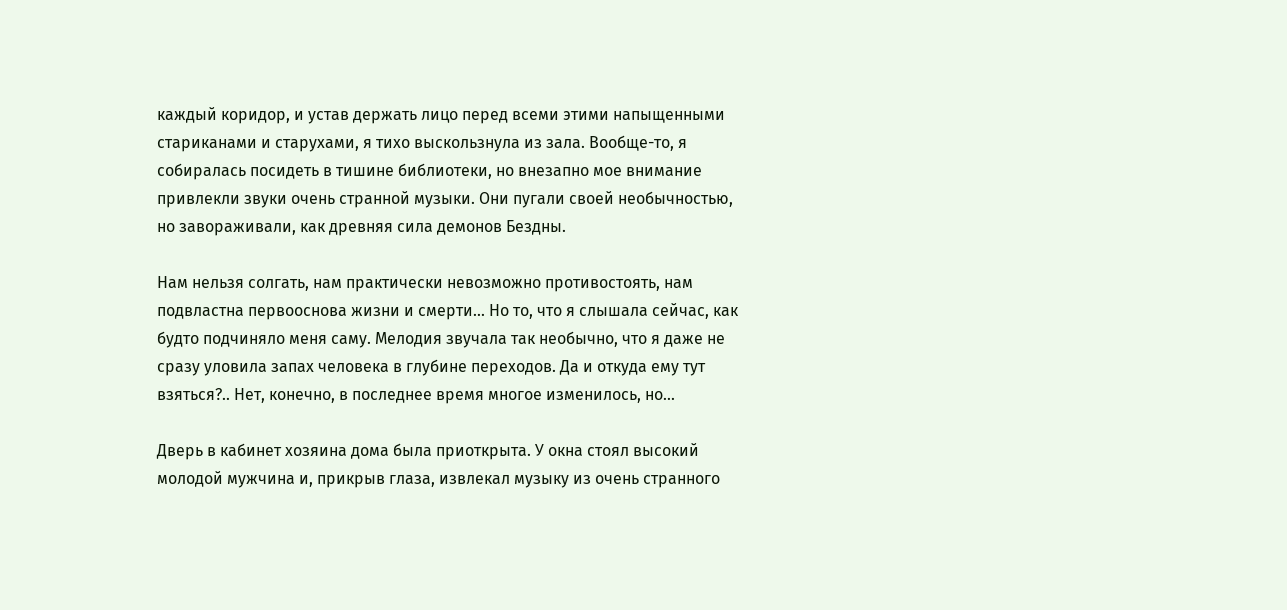каждый коридор, и устав держать лицо перед всеми этими напыщенными стариканами и старухами, я тихо выскользнула из зала. Вообще-то, я собиралась посидеть в тишине библиотеки, но внезапно мое внимание привлекли звуки очень странной музыки. Они пугали своей необычностью, но завораживали, как древняя сила демонов Бездны.

Нам нельзя солгать, нам практически невозможно противостоять, нам подвластна первооснова жизни и смерти... Но то, что я слышала сейчас, как будто подчиняло меня саму. Мелодия звучала так необычно, что я даже не сразу уловила запах человека в глубине переходов. Да и откуда ему тут взяться?.. Нет, конечно, в последнее время многое изменилось, но...

Дверь в кабинет хозяина дома была приоткрыта. У окна стоял высокий молодой мужчина и, прикрыв глаза, извлекал музыку из очень странного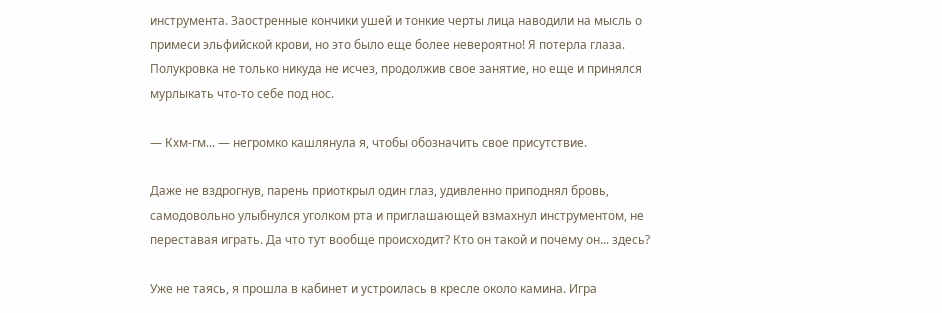инструмента. Заостренные кончики ушей и тонкие черты лица наводили на мысль о примеси эльфийской крови, но это было еще более невероятно! Я потерла глаза. Полукровка не только никуда не исчез, продолжив свое занятие, но еще и принялся мурлыкать что-то себе под нос.

— Кхм-гм... — негромко кашлянула я, чтобы обозначить свое присутствие.

Даже не вздрогнув, парень приоткрыл один глаз, удивленно приподнял бровь, самодовольно улыбнулся уголком рта и приглашающей взмахнул инструментом, не переставая играть. Да что тут вообще происходит? Кто он такой и почему он... здесь?

Уже не таясь, я прошла в кабинет и устроилась в кресле около камина. Игра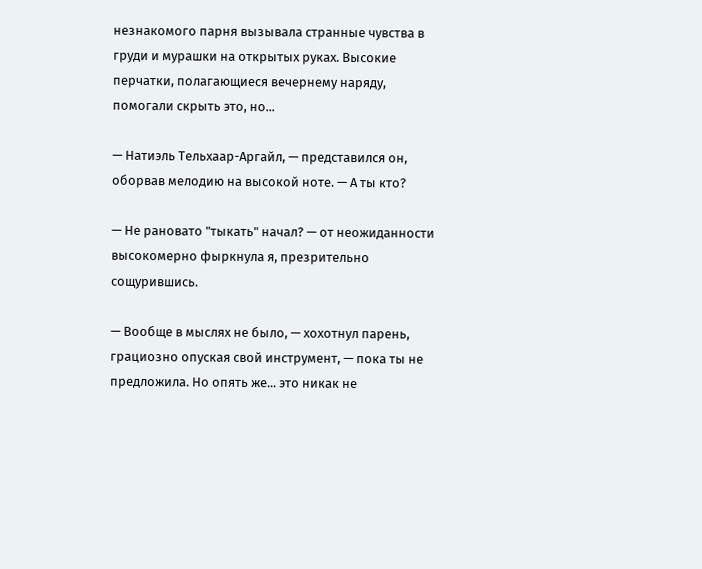незнакомого парня вызывала странные чувства в груди и мурашки на открытых руках. Высокие перчатки, полагающиеся вечернему наряду, помогали скрыть это, но...

— Натиэль Тельхаар-Аргайл, — представился он, оборвав мелодию на высокой ноте. — А ты кто?

— Не рановато "тыкать" начал? — от неожиданности высокомерно фыркнула я, презрительно сощурившись.

— Вообще в мыслях не было, — хохотнул парень, грациозно опуская свой инструмент, — пока ты не предложила. Но опять же... это никак не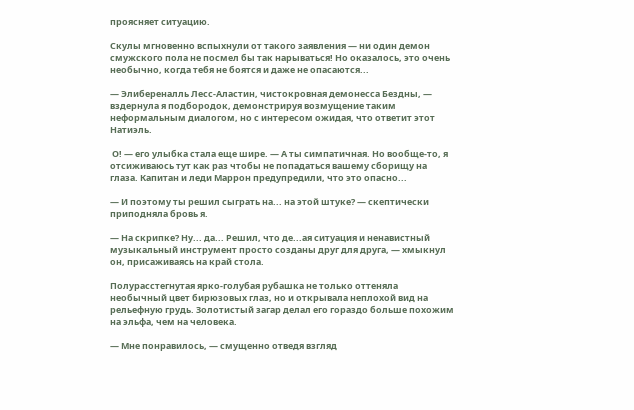проясняет ситуацию.

Скулы мгновенно вспыхнули от такого заявления — ни один демон смужского пола не посмел бы так нарываться! Но оказалось, это очень необычно, когда тебя не боятся и даже не опасаются...

— Элибереналль Лесс-Аластин, чистокровная демонесса Бездны, — вздернула я подбородок, демонстрируя возмущение таким неформальным диалогом, но с интересом ожидая, что ответит этот Натиэль.

 О! — его улыбка стала еще шире. — А ты симпатичная. Но вообще-то, я отсиживаюсь тут как раз чтобы не попадаться вашему сборищу на глаза. Капитан и леди Маррон предупредили, что это опасно...

— И поэтому ты решил сыграть на... на этой штуке? — скептически приподняла бровь я.

— На скрипке? Ну... да... Решил, что де...ая ситуация и ненавистный музыкальный инструмент просто созданы друг для друга, — хмыкнул он, присаживаясь на край стола.

Полурасстегнутая ярко-голубая рубашка не только оттеняла необычный цвет бирюзовых глаз, но и открывала неплохой вид на рельефную грудь. Золотистый загар делал его гораздо больше похожим на эльфа, чем на человека.

— Мне понравилось, — смущенно отведя взгляд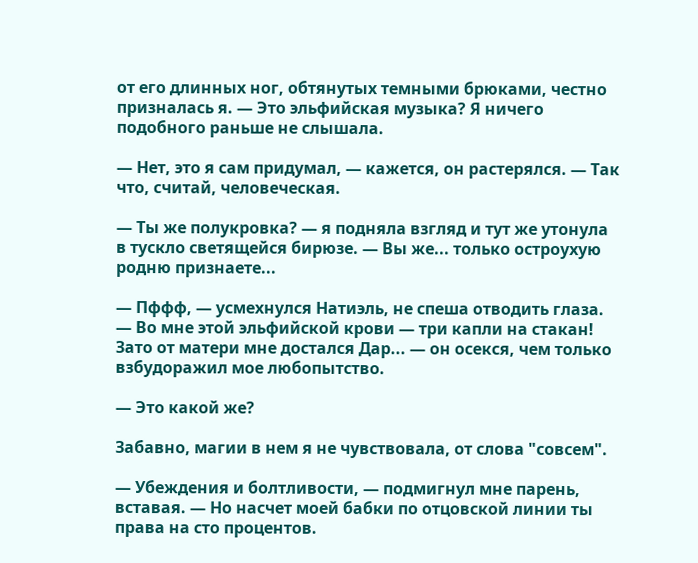от его длинных ног, обтянутых темными брюками, честно призналась я. — Это эльфийская музыка? Я ничего подобного раньше не слышала.

— Нет, это я сам придумал, — кажется, он растерялся. — Так что, считай, человеческая.

— Ты же полукровка? — я подняла взгляд и тут же утонула в тускло светящейся бирюзе. — Вы же... только остроухую родню признаете...

— Пффф, — усмехнулся Натиэль, не спеша отводить глаза. — Во мне этой эльфийской крови — три капли на стакан! Зато от матери мне достался Дар... — он осекся, чем только взбудоражил мое любопытство.

— Это какой же?

Забавно, магии в нем я не чувствовала, от слова "совсем".

— Убеждения и болтливости, — подмигнул мне парень, вставая. — Но насчет моей бабки по отцовской линии ты права на сто процентов.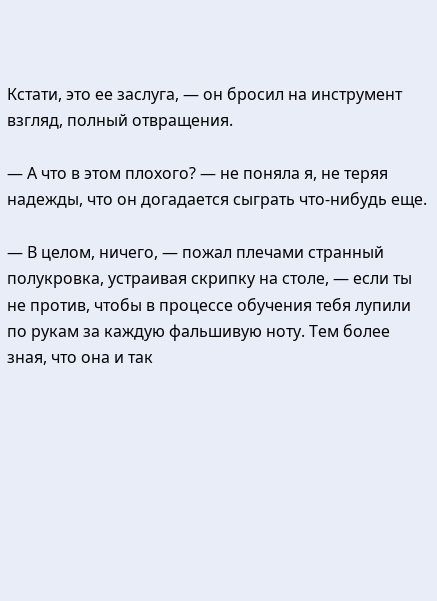Кстати, это ее заслуга, — он бросил на инструмент взгляд, полный отвращения.

— А что в этом плохого? — не поняла я, не теряя надежды, что он догадается сыграть что-нибудь еще.

— В целом, ничего, — пожал плечами странный полукровка, устраивая скрипку на столе, — если ты не против, чтобы в процессе обучения тебя лупили по рукам за каждую фальшивую ноту. Тем более зная, что она и так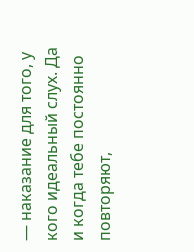— наказание для того, у кого идеальный слух. Да и когда тебе постоянно повторяют,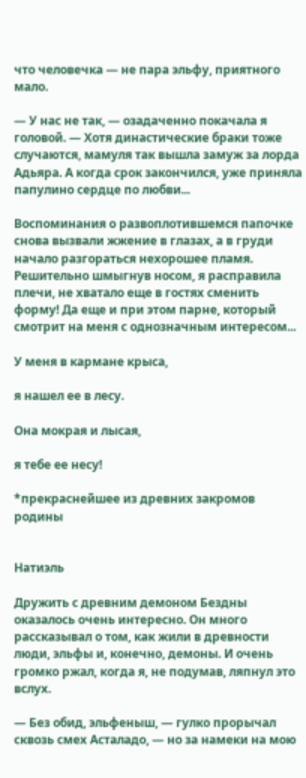что человечка — не пара эльфу, приятного мало.

— У нас не так, — озадаченно покачала я головой. — Хотя династические браки тоже случаются, мамуля так вышла замуж за лорда Адьяра. А когда срок закончился, уже приняла папулино сердце по любви...

Воспоминания о развоплотившемся папочке снова вызвали жжение в глазах, а в груди начало разгораться нехорошее пламя. Решительно шмыгнув носом, я расправила плечи, не хватало еще в гостях сменить форму! Да еще и при этом парне, который смотрит на меня с однозначным интересом...

У меня в кармане крыса,

я нашел ее в лесу.

Она мокрая и лысая,

я тебе ее несу!

*прекраснейшее из древних закромов родины


Натиэль

Дружить с древним демоном Бездны оказалось очень интересно. Он много рассказывал о том, как жили в древности люди, эльфы и, конечно, демоны. И очень громко ржал, когда я, не подумав, ляпнул это вслух.

— Без обид, эльфеныш, — гулко прорычал сквозь смех Асталадо, — но за намеки на мою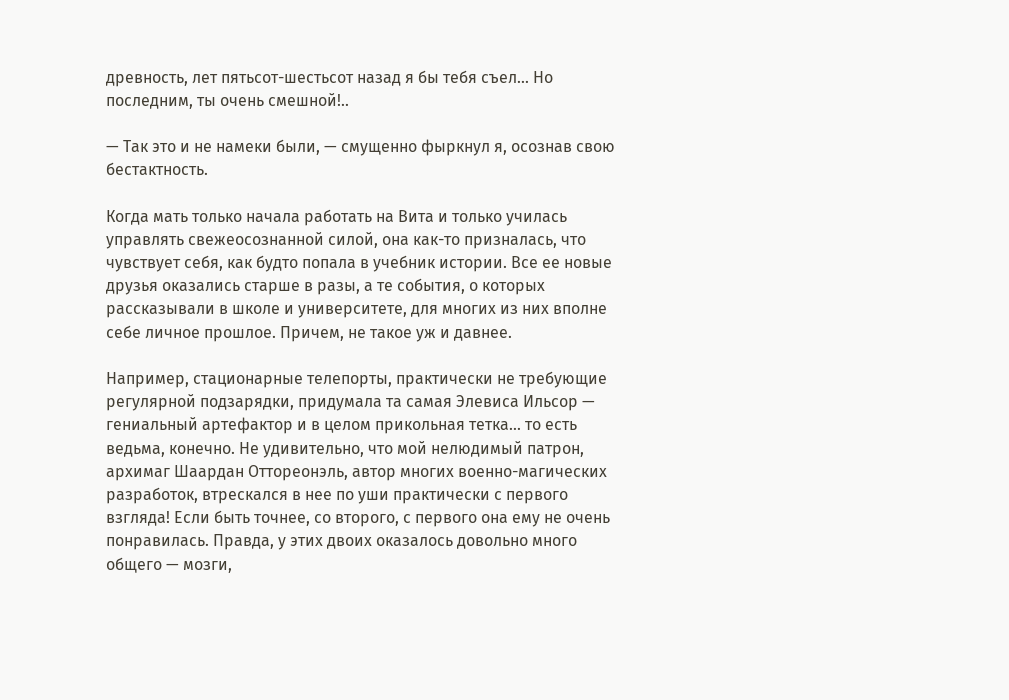древность, лет пятьсот-шестьсот назад я бы тебя съел... Но последним, ты очень смешной!..

— Так это и не намеки были, — смущенно фыркнул я, осознав свою бестактность.

Когда мать только начала работать на Вита и только училась управлять свежеосознанной силой, она как-то призналась, что чувствует себя, как будто попала в учебник истории. Все ее новые друзья оказались старше в разы, а те события, о которых рассказывали в школе и университете, для многих из них вполне себе личное прошлое. Причем, не такое уж и давнее.

Например, стационарные телепорты, практически не требующие регулярной подзарядки, придумала та самая Элевиса Ильсор — гениальный артефактор и в целом прикольная тетка... то есть ведьма, конечно. Не удивительно, что мой нелюдимый патрон, архимаг Шаардан Оттореонэль, автор многих военно-магических разработок, втрескался в нее по уши практически с первого взгляда! Если быть точнее, со второго, с первого она ему не очень понравилась. Правда, у этих двоих оказалось довольно много общего — мозги,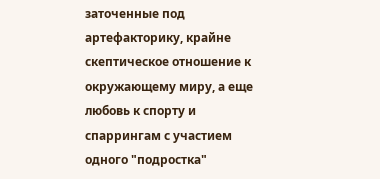заточенные под артефакторику, крайне скептическое отношение к окружающему миру, а еще любовь к спорту и спаррингам с участием одного "подростка"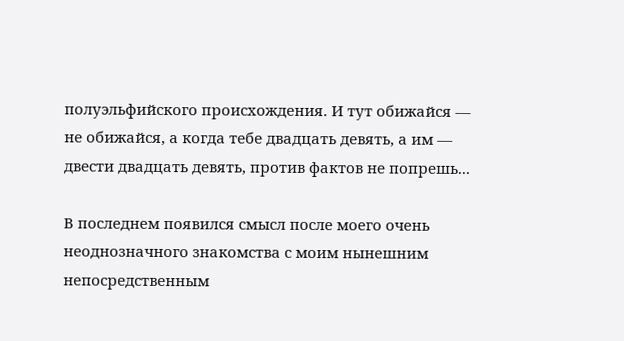полуэльфийского происхождения. И тут обижайся — не обижайся, а когда тебе двадцать девять, а им — двести двадцать девять, против фактов не попрешь...

В последнем появился смысл после моего очень неоднозначного знакомства с моим нынешним непосредственным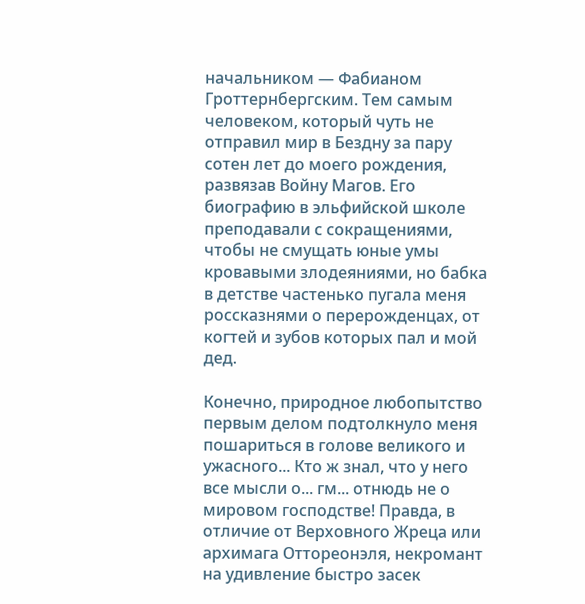начальником — Фабианом Гроттернбергским. Тем самым человеком, который чуть не отправил мир в Бездну за пару сотен лет до моего рождения, развязав Войну Магов. Его биографию в эльфийской школе преподавали с сокращениями, чтобы не смущать юные умы кровавыми злодеяниями, но бабка в детстве частенько пугала меня россказнями о перерожденцах, от когтей и зубов которых пал и мой дед.

Конечно, природное любопытство первым делом подтолкнуло меня пошариться в голове великого и ужасного... Кто ж знал, что у него все мысли о... гм... отнюдь не о мировом господстве! Правда, в отличие от Верховного Жреца или архимага Оттореонэля, некромант на удивление быстро засек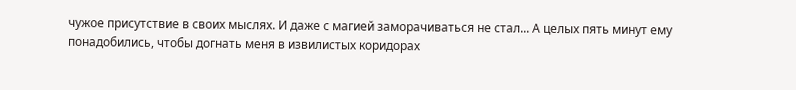чужое присутствие в своих мыслях. И даже с магией заморачиваться не стал... А целых пять минут ему понадобились, чтобы догнать меня в извилистых коридорах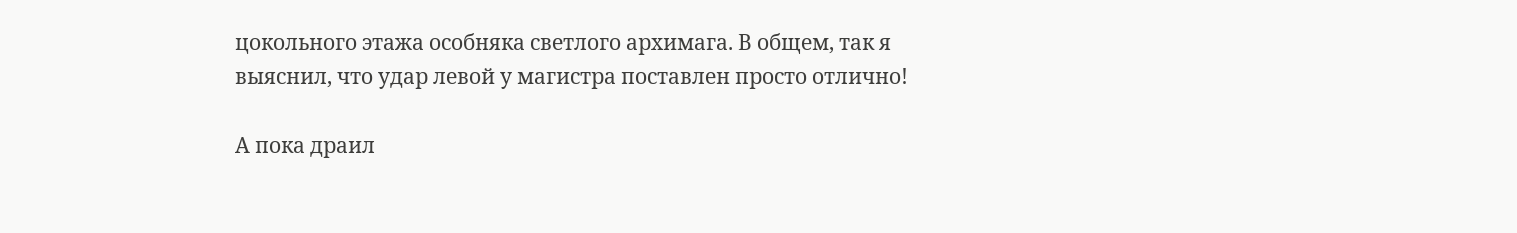цокольного этажа особняка светлого архимага. В общем, так я выяснил, что удар левой у магистра поставлен просто отлично!

А пока драил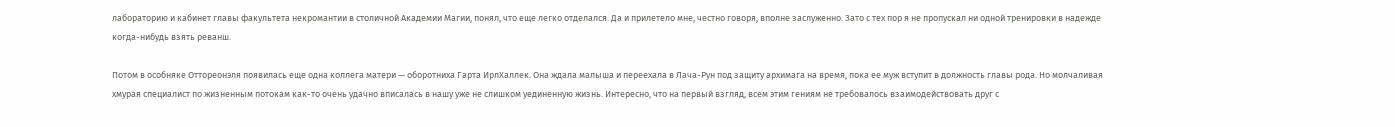лабораторию и кабинет главы факультета некромантии в столичной Академии Магии, понял, что еще легко отделался. Да и прилетело мне, честно говоря, вполне заслуженно. Зато с тех пор я не пропускал ни одной тренировки в надежде когда-нибудь взять реванш.

Потом в особняке Оттореонэля появилась еще одна коллега матери — оборотниха Гарта ИрлХаллек. Она ждала малыша и переехала в Лача-Рун под защиту архимага на время, пока ее муж вступит в должность главы рода. Но молчаливая хмурая специалист по жизненным потокам как-то очень удачно вписалась в нашу уже не слишком уединенную жизнь. Интересно, что на первый взгляд, всем этим гениям не требовалось взаимодействовать друг с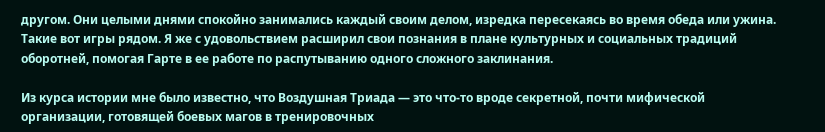другом. Они целыми днями спокойно занимались каждый своим делом, изредка пересекаясь во время обеда или ужина. Такие вот игры рядом. Я же с удовольствием расширил свои познания в плане культурных и социальных традиций оборотней, помогая Гарте в ее работе по распутыванию одного сложного заклинания.

Из курса истории мне было известно, что Воздушная Триада — это что-то вроде секретной, почти мифической организации, готовящей боевых магов в тренировочных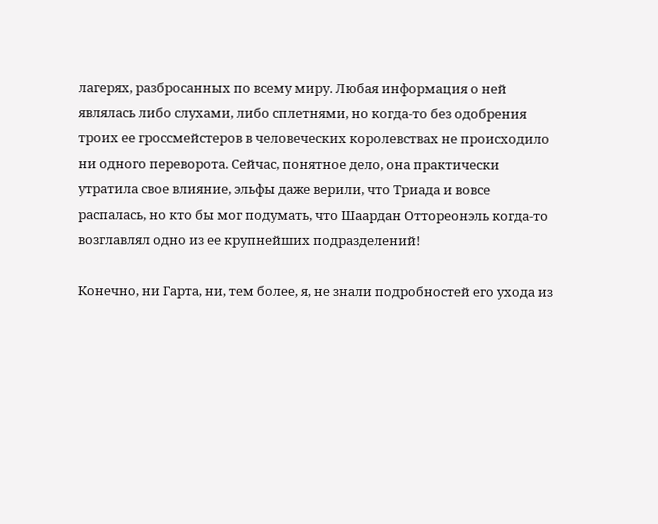лагерях, разбросанных по всему миру. Любая информация о ней являлась либо слухами, либо сплетнями, но когда-то без одобрения троих ее гроссмейстеров в человеческих королевствах не происходило ни одного переворота. Сейчас, понятное дело, она практически утратила свое влияние, эльфы даже верили, что Триада и вовсе распалась, но кто бы мог подумать, что Шаардан Оттореонэль когда-то возглавлял одно из ее крупнейших подразделений!

Конечно, ни Гарта, ни, тем более, я, не знали подробностей его ухода из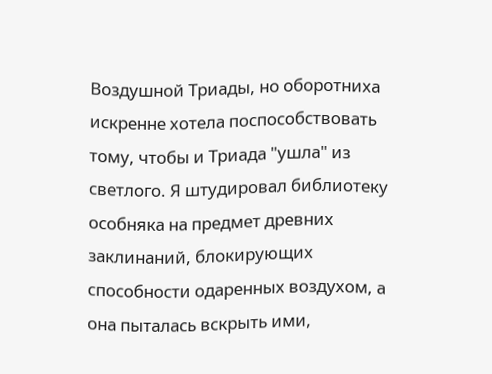Воздушной Триады, но оборотниха искренне хотела поспособствовать тому, чтобы и Триада "ушла" из светлого. Я штудировал библиотеку особняка на предмет древних заклинаний, блокирующих способности одаренных воздухом, а она пыталась вскрыть ими,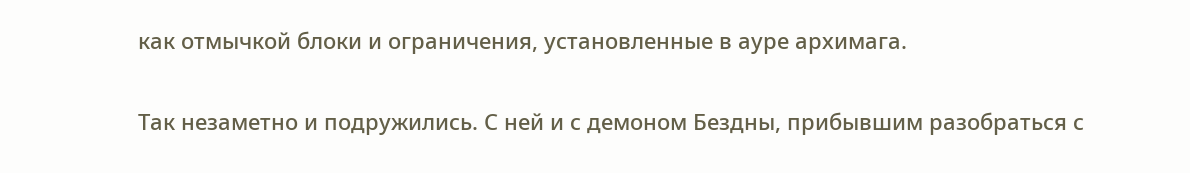как отмычкой блоки и ограничения, установленные в ауре архимага.

Так незаметно и подружились. С ней и с демоном Бездны, прибывшим разобраться с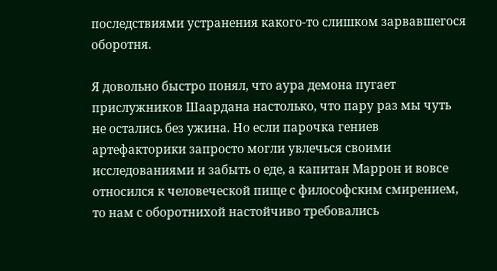последствиями устранения какого-то слишком зарвавшегося оборотня.

Я довольно быстро понял, что аура демона пугает прислужников Шаардана настолько, что пару раз мы чуть не остались без ужина. Но если парочка гениев артефакторики запросто могли увлечься своими исследованиями и забыть о еде, а капитан Маррон и вовсе относился к человеческой пище с философским смирением, то нам с оборотнихой настойчиво требовались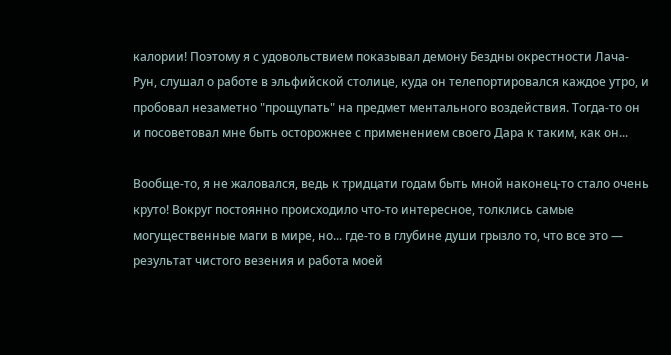калории! Поэтому я с удовольствием показывал демону Бездны окрестности Лача-Рун, слушал о работе в эльфийской столице, куда он телепортировался каждое утро, и пробовал незаметно "прощупать" на предмет ментального воздействия. Тогда-то он и посоветовал мне быть осторожнее с применением своего Дара к таким, как он...

Вообще-то, я не жаловался, ведь к тридцати годам быть мной наконец-то стало очень круто! Вокруг постоянно происходило что-то интересное, толклись самые могущественные маги в мире, но... где-то в глубине души грызло то, что все это — результат чистого везения и работа моей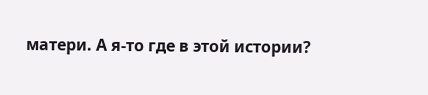матери. А я-то где в этой истории?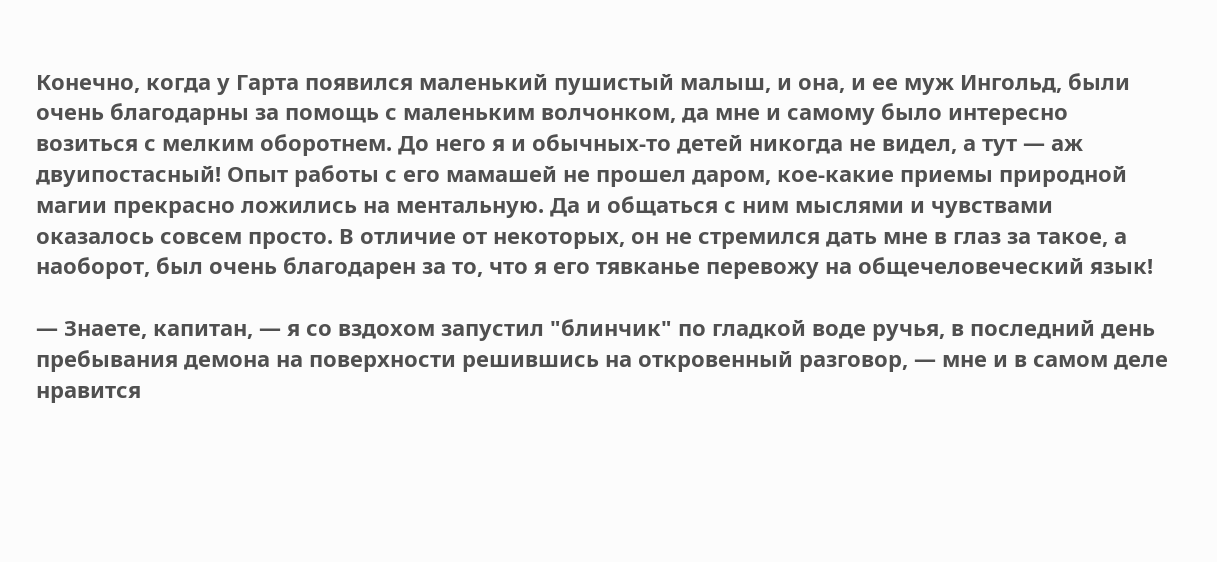Конечно, когда у Гарта появился маленький пушистый малыш, и она, и ее муж Ингольд, были очень благодарны за помощь с маленьким волчонком, да мне и самому было интересно возиться с мелким оборотнем. До него я и обычных-то детей никогда не видел, а тут — аж двуипостасный! Опыт работы с его мамашей не прошел даром, кое-какие приемы природной магии прекрасно ложились на ментальную. Да и общаться с ним мыслями и чувствами оказалось совсем просто. В отличие от некоторых, он не стремился дать мне в глаз за такое, а наоборот, был очень благодарен за то, что я его тявканье перевожу на общечеловеческий язык!

— Знаете, капитан, — я со вздохом запустил "блинчик" по гладкой воде ручья, в последний день пребывания демона на поверхности решившись на откровенный разговор, — мне и в самом деле нравится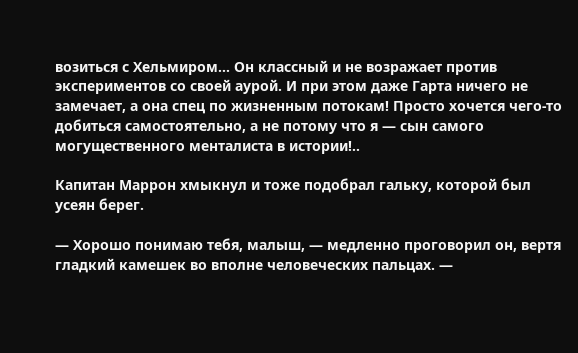возиться с Хельмиром... Он классный и не возражает против экспериментов со своей аурой. И при этом даже Гарта ничего не замечает, а она спец по жизненным потокам! Просто хочется чего-то добиться самостоятельно, а не потому что я — сын самого могущественного менталиста в истории!..

Капитан Маррон хмыкнул и тоже подобрал гальку, которой был усеян берег.

— Хорошо понимаю тебя, малыш, — медленно проговорил он, вертя гладкий камешек во вполне человеческих пальцах. —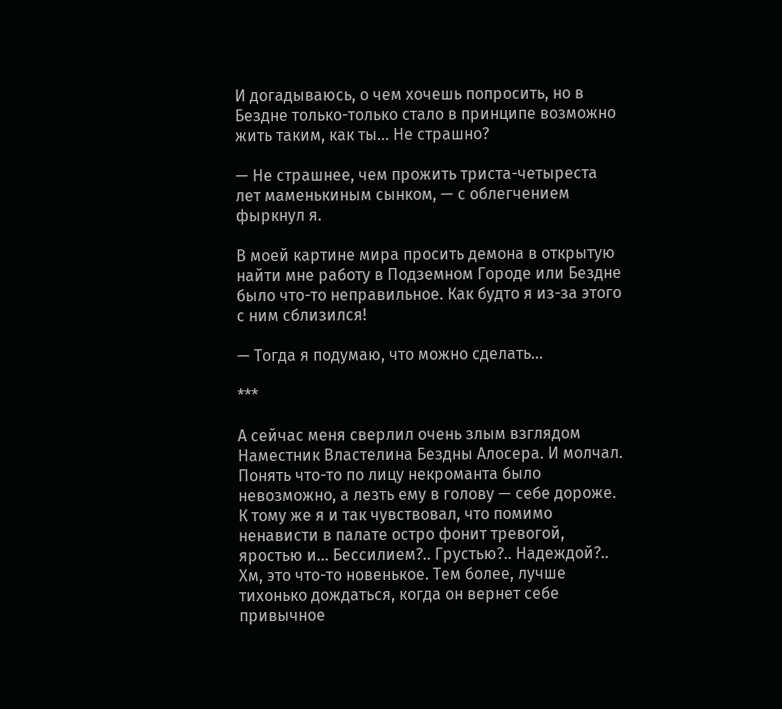И догадываюсь, о чем хочешь попросить, но в Бездне только-только стало в принципе возможно жить таким, как ты... Не страшно?

— Не страшнее, чем прожить триста-четыреста лет маменькиным сынком, — с облегчением фыркнул я.

В моей картине мира просить демона в открытую найти мне работу в Подземном Городе или Бездне было что-то неправильное. Как будто я из-за этого с ним сблизился!

— Тогда я подумаю, что можно сделать...

***

А сейчас меня сверлил очень злым взглядом Наместник Властелина Бездны Алосера. И молчал. Понять что-то по лицу некроманта было невозможно, а лезть ему в голову — себе дороже. К тому же я и так чувствовал, что помимо ненависти в палате остро фонит тревогой, яростью и... Бессилием?.. Грустью?.. Надеждой?.. Хм, это что-то новенькое. Тем более, лучше тихонько дождаться, когда он вернет себе привычное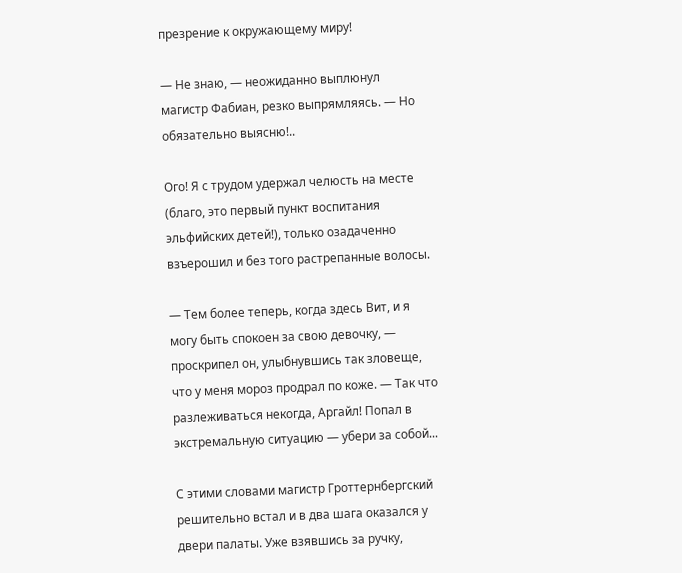презрение к окружающему миру!

— Не знаю, — неожиданно выплюнул магистр Фабиан, резко выпрямляясь. — Но обязательно выясню!..

Ого! Я с трудом удержал челюсть на месте (благо, это первый пункт воспитания эльфийских детей!), только озадаченно взъерошил и без того растрепанные волосы.

— Тем более теперь, когда здесь Вит, и я могу быть спокоен за свою девочку, — проскрипел он, улыбнувшись так зловеще, что у меня мороз продрал по коже. — Так что разлеживаться некогда, Аргайл! Попал в экстремальную ситуацию — убери за собой...

С этими словами магистр Гроттернбергский решительно встал и в два шага оказался у двери палаты. Уже взявшись за ручку,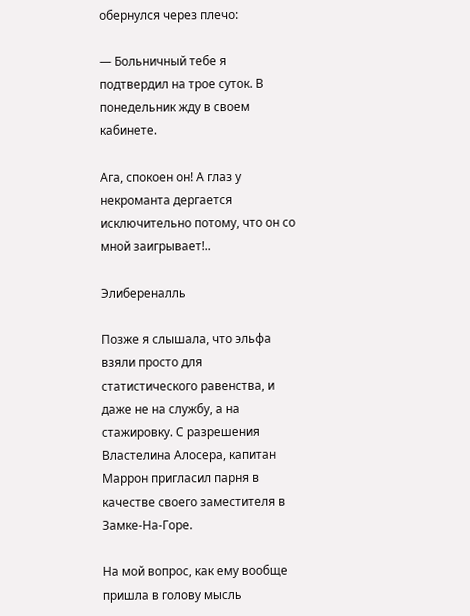обернулся через плечо:

— Больничный тебе я подтвердил на трое суток. В понедельник жду в своем кабинете.

Ага, спокоен он! А глаз у некроманта дергается исключительно потому, что он со мной заигрывает!..

Элибереналль

Позже я слышала, что эльфа взяли просто для статистического равенства, и даже не на службу, а на стажировку. С разрешения Властелина Алосера, капитан Маррон пригласил парня в качестве своего заместителя в Замке-На-Горе.

На мой вопрос, как ему вообще пришла в голову мысль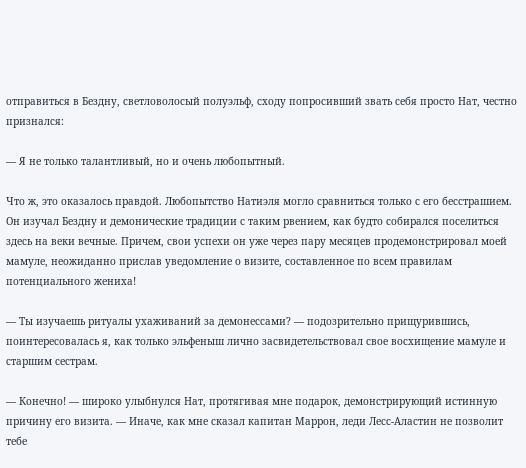отправиться в Бездну, светловолосый полуэльф, сходу попросивший звать себя просто Нат, честно признался:

— Я не только талантливый, но и очень любопытный.

Что ж, это оказалось правдой. Любопытство Натиэля могло сравниться только с его бесстрашием. Он изучал Бездну и демонические традиции с таким рвением, как будто собирался поселиться здесь на веки вечные. Причем, свои успехи он уже через пару месяцев продемонстрировал моей мамуле, неожиданно прислав уведомление о визите, составленное по всем правилам потенциального жениха!

— Ты изучаешь ритуалы ухаживаний за демонессами? — подозрительно прищурившись, поинтересовалась я, как только эльфеныш лично засвидетельствовал свое восхищение мамуле и старшим сестрам.

— Конечно! — широко улыбнулся Нат, протягивая мне подарок, демонстрирующий истинную причину его визита. — Иначе, как мне сказал капитан Маррон, леди Лесс-Аластин не позволит тебе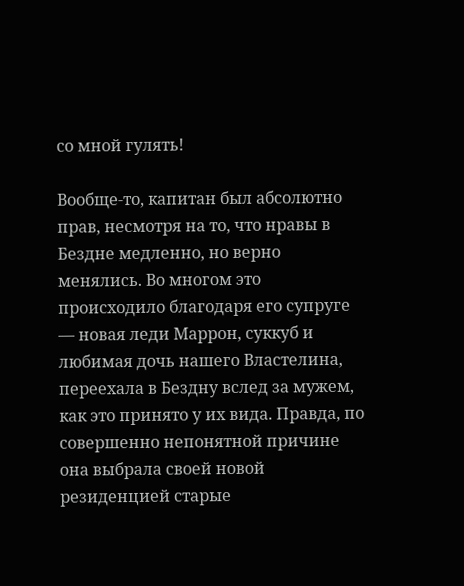со мной гулять!

Вообще-то, капитан был абсолютно прав, несмотря на то, что нравы в Бездне медленно, но верно менялись. Во многом это происходило благодаря его супруге — новая леди Маррон, суккуб и любимая дочь нашего Властелина, переехала в Бездну вслед за мужем, как это принято у их вида. Правда, по совершенно непонятной причине она выбрала своей новой резиденцией старые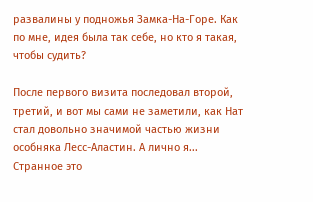развалины у подножья Замка-На-Горе. Как по мне, идея была так себе, но кто я такая, чтобы судить?

После первого визита последовал второй, третий, и вот мы сами не заметили, как Нат стал довольно значимой частью жизни особняка Лесс-Аластин. А лично я... Странное это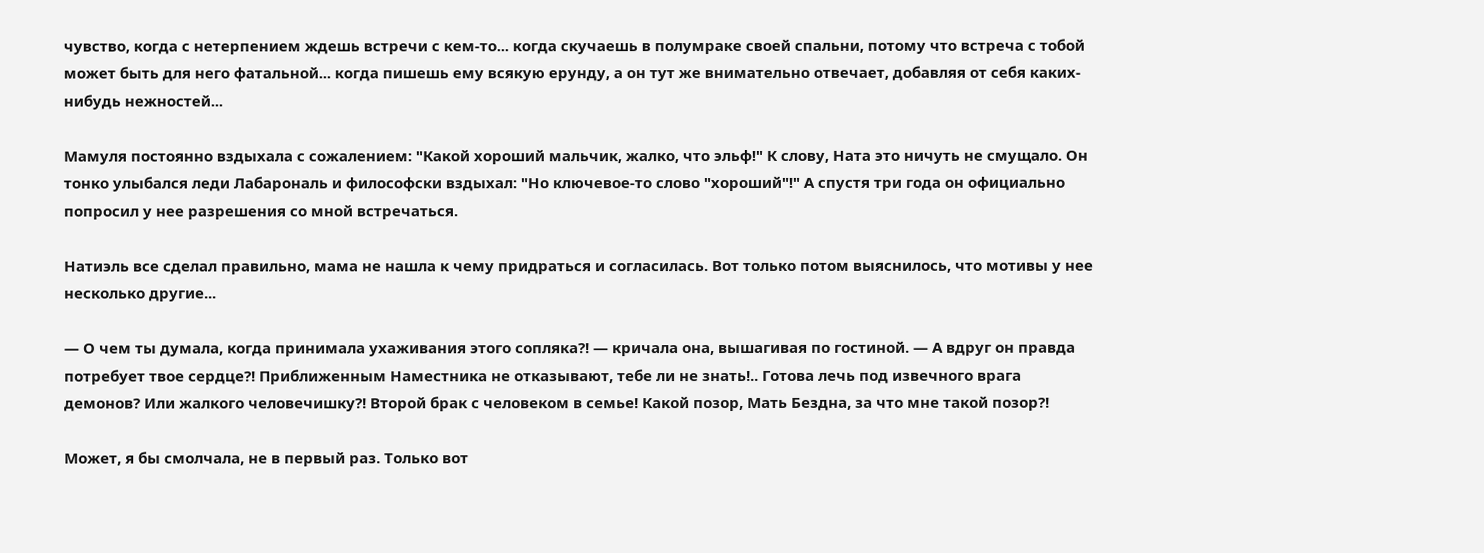чувство, когда с нетерпением ждешь встречи с кем-то... когда скучаешь в полумраке своей спальни, потому что встреча с тобой может быть для него фатальной... когда пишешь ему всякую ерунду, а он тут же внимательно отвечает, добавляя от себя каких-нибудь нежностей...

Мамуля постоянно вздыхала с сожалением: "Какой хороший мальчик, жалко, что эльф!" К слову, Ната это ничуть не смущало. Он тонко улыбался леди Лабарональ и философски вздыхал: "Но ключевое-то слово "хороший"!" А спустя три года он официально попросил у нее разрешения со мной встречаться.

Натиэль все сделал правильно, мама не нашла к чему придраться и согласилась. Вот только потом выяснилось, что мотивы у нее несколько другие...

— О чем ты думала, когда принимала ухаживания этого сопляка?! — кричала она, вышагивая по гостиной. — А вдруг он правда потребует твое сердце?! Приближенным Наместника не отказывают, тебе ли не знать!.. Готова лечь под извечного врага демонов? Или жалкого человечишку?! Второй брак с человеком в семье! Какой позор, Мать Бездна, за что мне такой позор?!

Может, я бы смолчала, не в первый раз. Только вот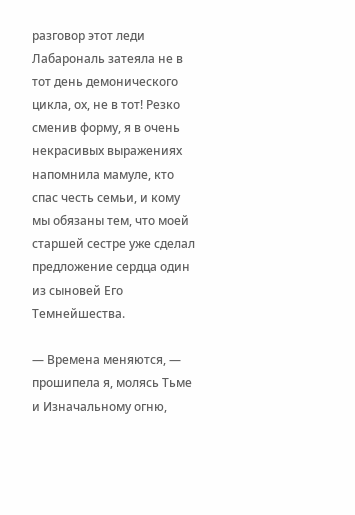разговор этот леди Лабарональ затеяла не в тот день демонического цикла, ох, не в тот! Резко сменив форму, я в очень некрасивых выражениях напомнила мамуле, кто спас честь семьи, и кому мы обязаны тем, что моей старшей сестре уже сделал предложение сердца один из сыновей Его Темнейшества.

— Времена меняются, — прошипела я, молясь Тьме и Изначальному огню,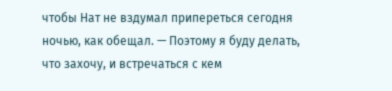чтобы Нат не вздумал припереться сегодня ночью, как обещал. — Поэтому я буду делать, что захочу, и встречаться с кем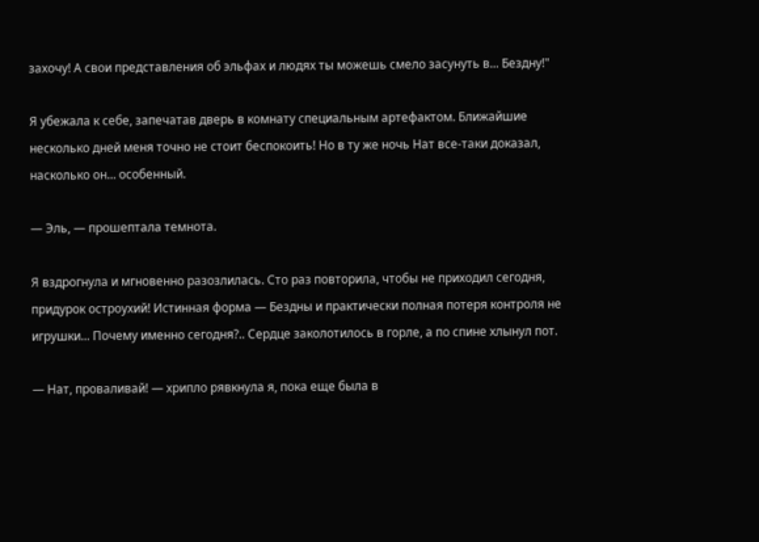захочу! А свои представления об эльфах и людях ты можешь смело засунуть в... Бездну!"

Я убежала к себе, запечатав дверь в комнату специальным артефактом. Ближайшие несколько дней меня точно не стоит беспокоить! Но в ту же ночь Нат все-таки доказал, насколько он... особенный.

— Эль, — прошептала темнота.

Я вздрогнула и мгновенно разозлилась. Сто раз повторила, чтобы не приходил сегодня, придурок остроухий! Истинная форма — Бездны и практически полная потеря контроля не игрушки... Почему именно сегодня?.. Сердце заколотилось в горле, а по спине хлынул пот.

— Нат, проваливай! — хрипло рявкнула я, пока еще была в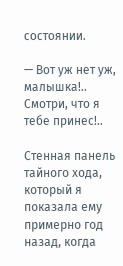состоянии.

— Вот уж нет уж, малышка!.. Смотри, что я тебе принес!..

Стенная панель тайного хода, который я показала ему примерно год назад, когда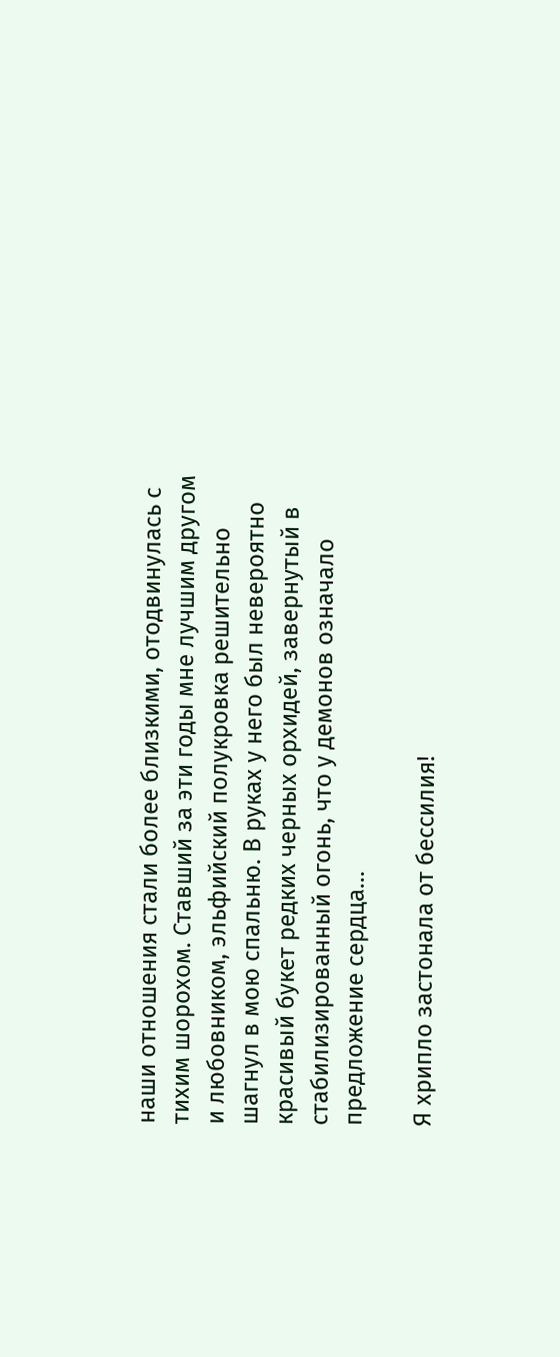наши отношения стали более близкими, отодвинулась с тихим шорохом. Ставший за эти годы мне лучшим другом и любовником, эльфийский полукровка решительно шагнул в мою спальню. В руках у него был невероятно красивый букет редких черных орхидей, завернутый в стабилизированный огонь, что у демонов означало предложение сердца...

Я хрипло застонала от бессилия!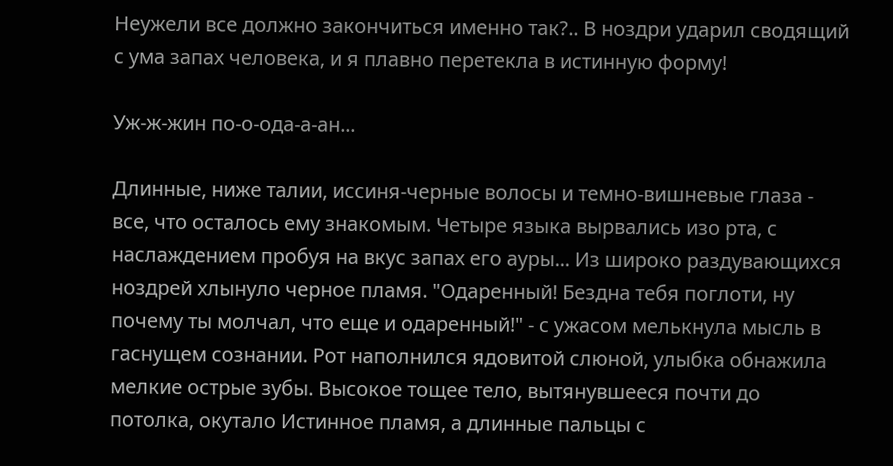Неужели все должно закончиться именно так?.. В ноздри ударил сводящий с ума запах человека, и я плавно перетекла в истинную форму!

Уж-ж-жин по-о-ода-а-ан...

Длинные, ниже талии, иссиня-черные волосы и темно-вишневые глаза - все, что осталось ему знакомым. Четыре языка вырвались изо рта, с наслаждением пробуя на вкус запах его ауры... Из широко раздувающихся ноздрей хлынуло черное пламя. "Одаренный! Бездна тебя поглоти, ну почему ты молчал, что еще и одаренный!" - с ужасом мелькнула мысль в гаснущем сознании. Рот наполнился ядовитой слюной, улыбка обнажила мелкие острые зубы. Высокое тощее тело, вытянувшееся почти до потолка, окутало Истинное пламя, а длинные пальцы с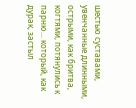шестью суставами, увенчанные длинными, острыми, как бритва, когтями, потянулись к парню... который, как дурак, застыл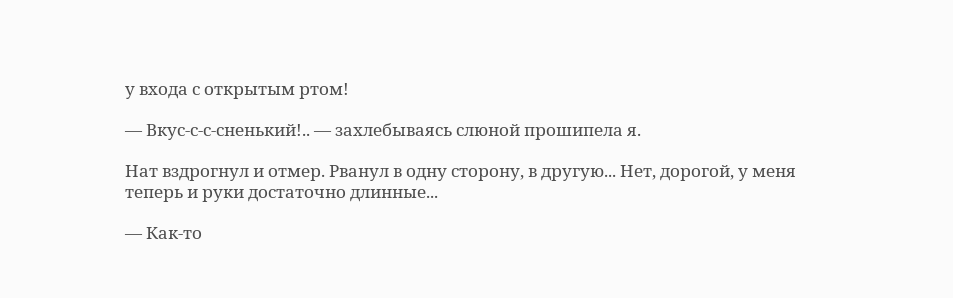у входа с открытым ртом!

— Вкус-с-с-сненький!.. — захлебываясь слюной прошипела я.

Нат вздрогнул и отмер. Рванул в одну сторону, в другую... Нет, дорогой, у меня теперь и руки достаточно длинные...

— Как-то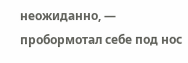неожиданно, — пробормотал себе под нос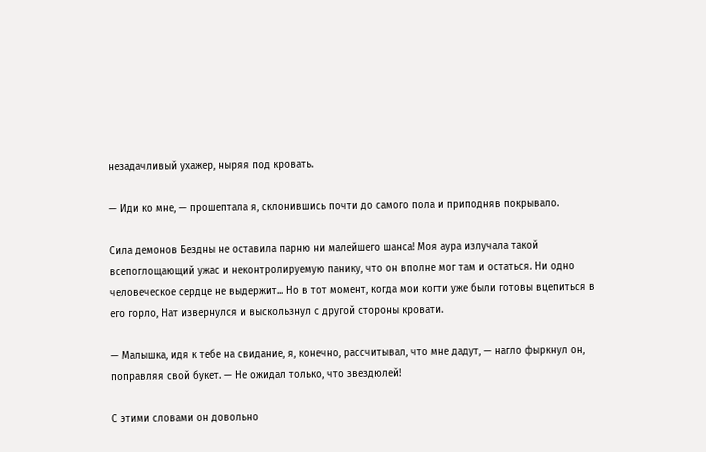незадачливый ухажер, ныряя под кровать.

— Иди ко мне, — прошептала я, склонившись почти до самого пола и приподняв покрывало.

Сила демонов Бездны не оставила парню ни малейшего шанса! Моя аура излучала такой всепоглощающий ужас и неконтролируемую панику, что он вполне мог там и остаться. Ни одно человеческое сердце не выдержит... Но в тот момент, когда мои когти уже были готовы вцепиться в его горло, Нат извернулся и выскользнул с другой стороны кровати.

— Малышка, идя к тебе на свидание, я, конечно, рассчитывал, что мне дадут, — нагло фыркнул он, поправляя свой букет. — Не ожидал только, что звездюлей!

С этими словами он довольно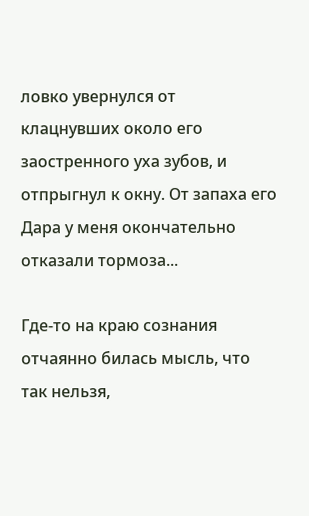ловко увернулся от клацнувших около его заостренного уха зубов, и отпрыгнул к окну. От запаха его Дара у меня окончательно отказали тормоза...

Где-то на краю сознания отчаянно билась мысль, что так нельзя,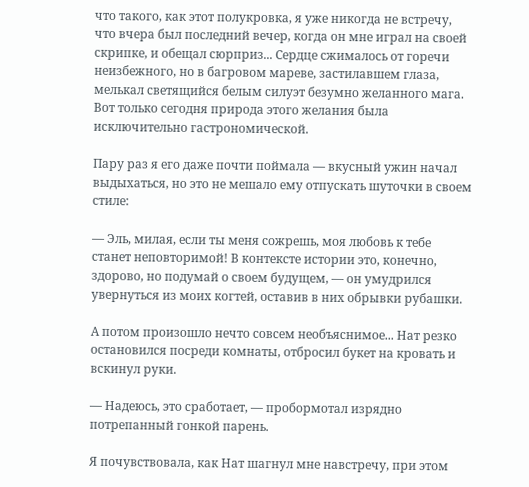что такого, как этот полукровка, я уже никогда не встречу, что вчера был последний вечер, когда он мне играл на своей скрипке, и обещал сюрприз... Сердце сжималось от горечи неизбежного, но в багровом мареве, застилавшем глаза, мелькал светящийся белым силуэт безумно желанного мага. Вот только сегодня природа этого желания была исключительно гастрономической.

Пару раз я его даже почти поймала — вкусный ужин начал выдыхаться, но это не мешало ему отпускать шуточки в своем стиле:

— Эль, милая, если ты меня сожрешь, моя любовь к тебе станет неповторимой! В контексте истории это, конечно, здорово, но подумай о своем будущем, — он умудрился увернуться из моих когтей, оставив в них обрывки рубашки.

А потом произошло нечто совсем необъяснимое... Нат резко остановился посреди комнаты, отбросил букет на кровать и вскинул руки.

— Надеюсь, это сработает, — пробормотал изрядно потрепанный гонкой парень.

Я почувствовала, как Нат шагнул мне навстречу, при этом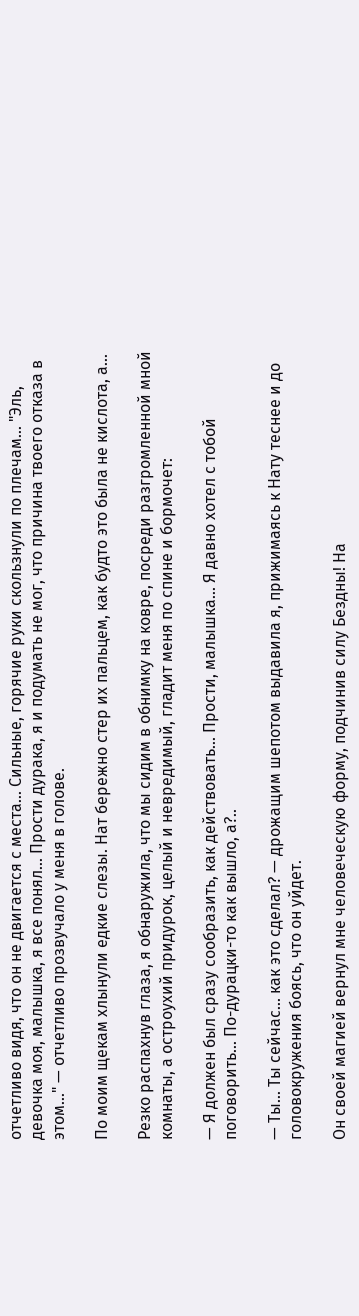отчетливо видя, что он не двигается с места... Сильные, горячие руки скользнули по плечам... "Эль, девочка моя, малышка, я все понял... Прости дурака, я и подумать не мог, что причина твоего отказа в этом..." — отчетливо прозвучало у меня в голове.

По моим щекам хлынули едкие слезы. Нат бережно стер их пальцем, как будто это была не кислота, а...

Резко распахнув глаза, я обнаружила, что мы сидим в обнимку на ковре, посреди разгромленной мной комнаты, а остроухий придурок, целый и невредимый, гладит меня по спине и бормочет:

— Я должен был сразу сообразить, как действовать... Прости, малышка... Я давно хотел с тобой поговорить... По-дурацки-то как вышло, а?..

— Ты... Ты сейчас... как это сделал? — дрожащим шепотом выдавила я, прижимаясь к Нату теснее и до головокружения боясь, что он уйдет.

Он своей магией вернул мне человеческую форму, подчинив силу Бездны! На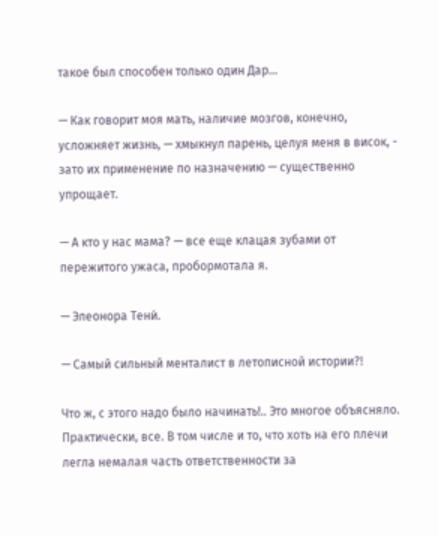такое был способен только один Дар...

— Как говорит моя мать, наличие мозгов, конечно, усложняет жизнь, — хмыкнул парень, целуя меня в висок, - зато их применение по назначению — существенно упрощает.

— А кто у нас мама? — все еще клацая зубами от пережитого ужаса, пробормотала я.

— Элеонора Тени́.

— Самый сильный менталист в летописной истории?!

Что ж, с этого надо было начинать!.. Это многое объясняло. Практически, все. В том числе и то, что хоть на его плечи легла немалая часть ответственности за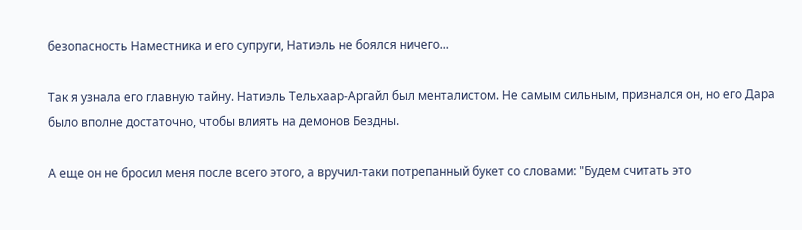безопасность Наместника и его супруги, Натиэль не боялся ничего...

Так я узнала его главную тайну. Натиэль Тельхаар-Аргайл был менталистом. Не самым сильным, признался он, но его Дара было вполне достаточно, чтобы влиять на демонов Бездны.

А еще он не бросил меня после всего этого, а вручил-таки потрепанный букет со словами: "Будем считать это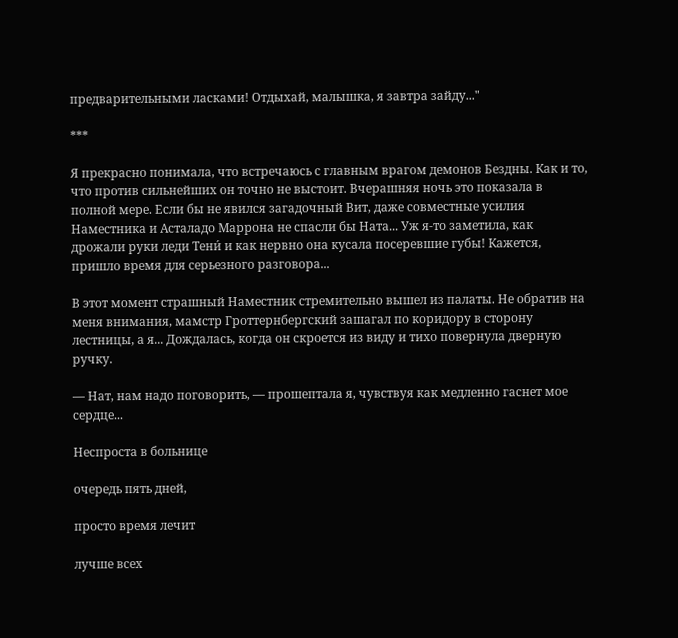предварительными ласками! Отдыхай, малышка, я завтра зайду..."

***

Я прекрасно понимала, что встречаюсь с главным врагом демонов Бездны. Как и то, что против сильнейших он точно не выстоит. Вчерашняя ночь это показала в полной мере. Если бы не явился загадочный Вит, даже совместные усилия Наместника и Асталадо Маррона не спасли бы Ната... Уж я-то заметила, как дрожали руки леди Тени́ и как нервно она кусала посеревшие губы! Кажется, пришло время для серьезного разговора...

В этот момент страшный Наместник стремительно вышел из палаты. Не обратив на меня внимания, мамстр Гроттернбергский зашагал по коридору в сторону лестницы, а я... Дождалась, когда он скроется из виду и тихо повернула дверную ручку.

— Нат, нам надо поговорить, — прошептала я, чувствуя как медленно гаснет мое сердце...

Неспроста в больнице

очередь пять дней,

просто время лечит

лучше всех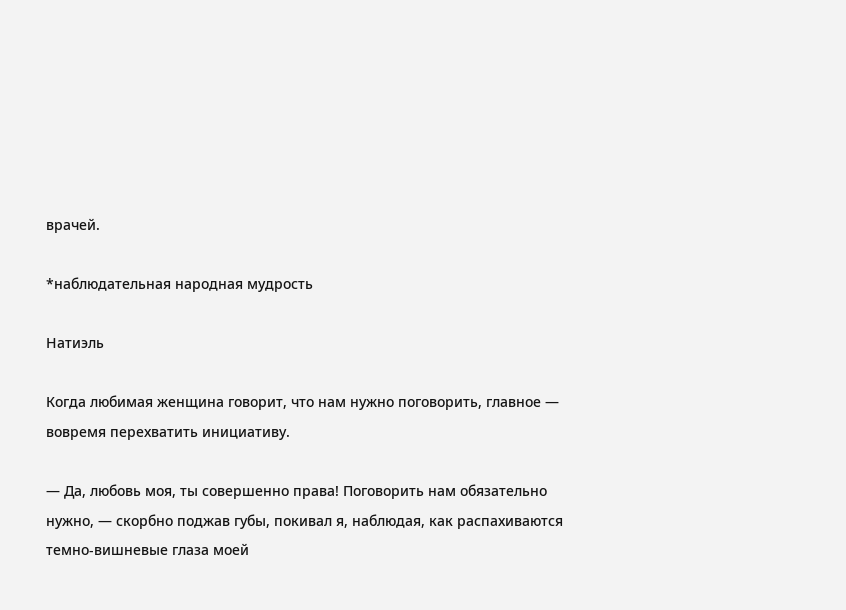врачей.

*наблюдательная народная мудрость

Натиэль

Когда любимая женщина говорит, что нам нужно поговорить, главное — вовремя перехватить инициативу.

— Да, любовь моя, ты совершенно права! Поговорить нам обязательно нужно, — скорбно поджав губы, покивал я, наблюдая, как распахиваются темно-вишневые глаза моей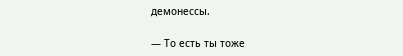демонессы.

— То есть ты тоже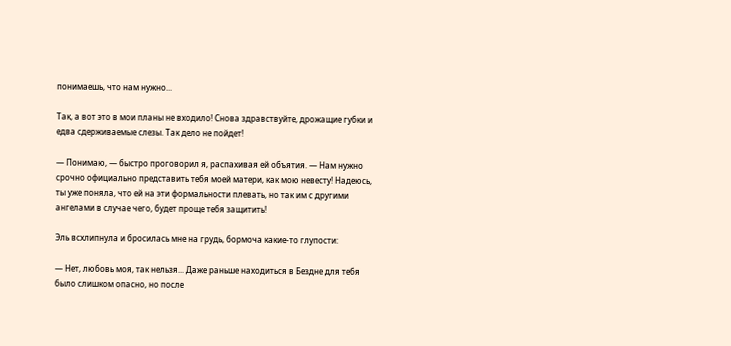понимаешь, что нам нужно...

Так, а вот это в мои планы не входило! Снова здравствуйте, дрожащие губки и едва сдерживаемые слезы. Так дело не пойдет!

— Понимаю, — быстро проговорил я, распахивая ей объятия. — Нам нужно срочно официально представить тебя моей матери, как мою невесту! Надеюсь, ты уже поняла, что ей на эти формальности плевать, но так им с другими ангелами в случае чего, будет проще тебя защитить!

Эль всхлипнула и бросилась мне на грудь, бормоча какие-то глупости:

— Нет, любовь моя, так нельзя... Даже раньше находиться в Бездне для тебя было слишком опасно, но после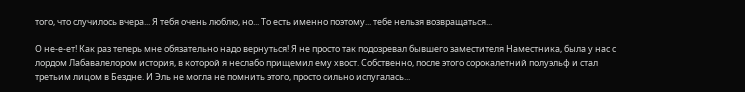того, что случилось вчера... Я тебя очень люблю, но... То есть именно поэтому... тебе нельзя возвращаться...

О не-е-ет! Как раз теперь мне обязательно надо вернуться! Я не просто так подозревал бывшего заместителя Наместника, была у нас с лордом Лабавалелором история, в которой я неслабо прищемил ему хвост. Собственно, после этого сорокалетний полуэльф и стал третьим лицом в Бездне. И Эль не могла не помнить этого, просто сильно испугалась...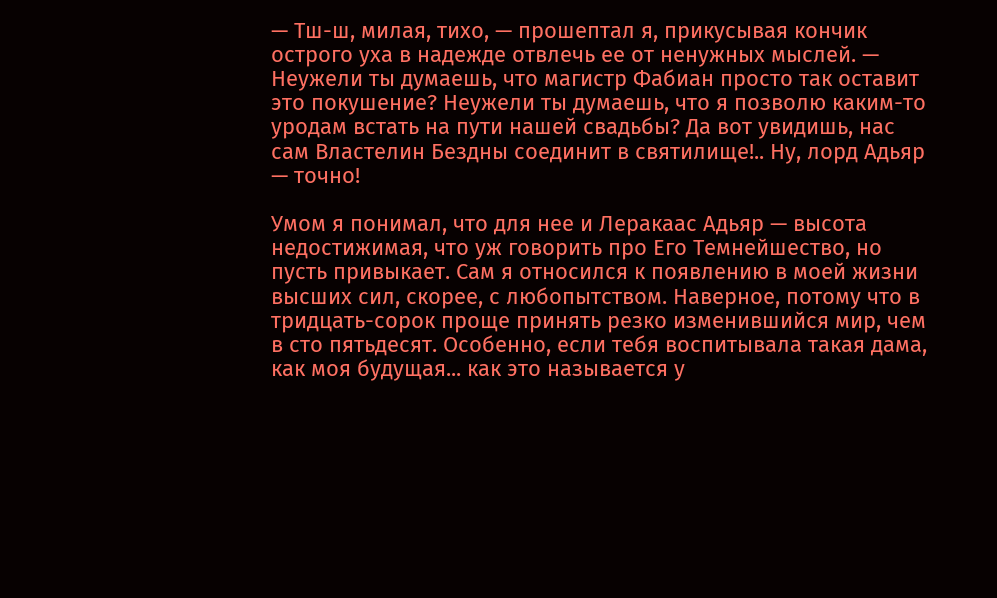— Тш-ш, милая, тихо, — прошептал я, прикусывая кончик острого уха в надежде отвлечь ее от ненужных мыслей. — Неужели ты думаешь, что магистр Фабиан просто так оставит это покушение? Неужели ты думаешь, что я позволю каким-то уродам встать на пути нашей свадьбы? Да вот увидишь, нас сам Властелин Бездны соединит в святилище!.. Ну, лорд Адьяр — точно!

Умом я понимал, что для нее и Леракаас Адьяр — высота недостижимая, что уж говорить про Его Темнейшество, но пусть привыкает. Сам я относился к появлению в моей жизни высших сил, скорее, с любопытством. Наверное, потому что в тридцать-сорок проще принять резко изменившийся мир, чем в сто пятьдесят. Особенно, если тебя воспитывала такая дама, как моя будущая... как это называется у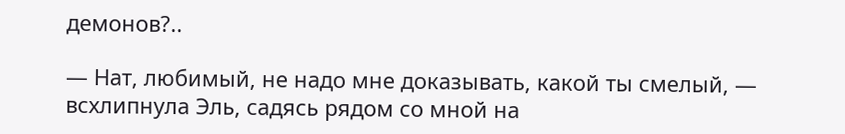демонов?..

— Нат, любимый, не надо мне доказывать, какой ты смелый, — всхлипнула Эль, садясь рядом со мной на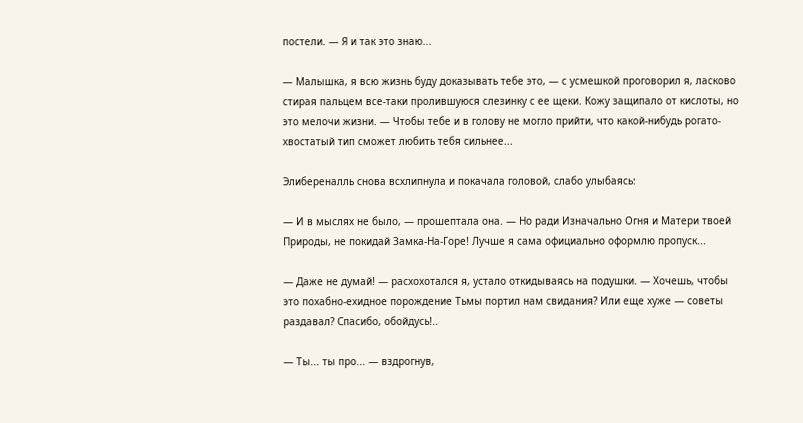постели. — Я и так это знаю...

— Малышка, я всю жизнь буду доказывать тебе это, — с усмешкой проговорил я, ласково стирая пальцем все-таки пролившуюся слезинку с ее щеки. Кожу защипало от кислоты, но это мелочи жизни. — Чтобы тебе и в голову не могло прийти, что какой-нибудь рогато-хвостатый тип сможет любить тебя сильнее...

Элибереналль снова всхлипнула и покачала головой, слабо улыбаясь:

— И в мыслях не было, — прошептала она. — Но ради Изначально Огня и Матери твоей Природы, не покидай Замка-На-Горе! Лучше я сама официально оформлю пропуск...

— Даже не думай! — расхохотался я, устало откидываясь на подушки. — Хочешь, чтобы это похабно-ехидное порождение Тьмы портил нам свидания? Или еще хуже — советы раздавал? Спасибо, обойдусь!..

— Ты... ты про... — вздрогнув,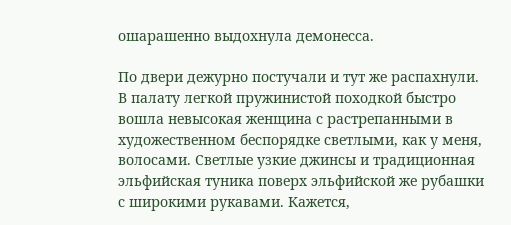ошарашенно выдохнула демонесса.

По двери дежурно постучали и тут же распахнули. В палату легкой пружинистой походкой быстро вошла невысокая женщина с растрепанными в художественном беспорядке светлыми, как у меня, волосами. Светлые узкие джинсы и традиционная эльфийская туника поверх эльфийской же рубашки с широкими рукавами. Кажется,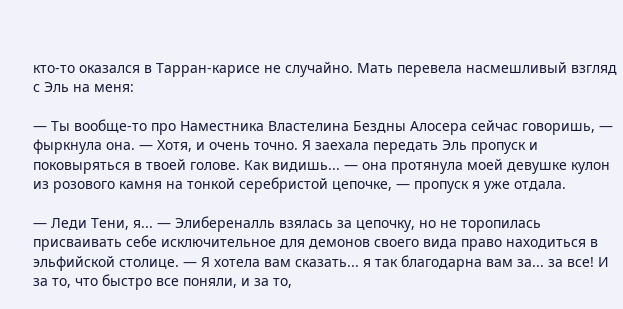кто-то оказался в Тарран-карисе не случайно. Мать перевела насмешливый взгляд с Эль на меня:

— Ты вообще-то про Наместника Властелина Бездны Алосера сейчас говоришь, — фыркнула она. — Хотя, и очень точно. Я заехала передать Эль пропуск и поковыряться в твоей голове. Как видишь... — она протянула моей девушке кулон из розового камня на тонкой серебристой цепочке, — пропуск я уже отдала.

— Леди Тени, я... — Элибереналль взялась за цепочку, но не торопилась присваивать себе исключительное для демонов своего вида право находиться в эльфийской столице. — Я хотела вам сказать... я так благодарна вам за... за все! И за то, что быстро все поняли, и за то,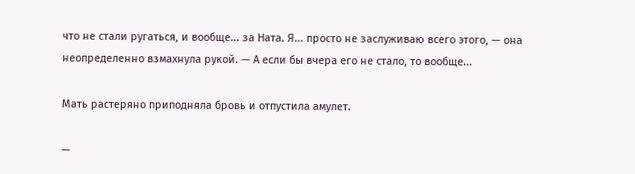что не стали ругаться, и вообще... за Ната. Я... просто не заслуживаю всего этого, — она неопределенно взмахнула рукой. — А если бы вчера его не стало, то вообще...

Мать растеряно приподняла бровь и отпустила амулет.

—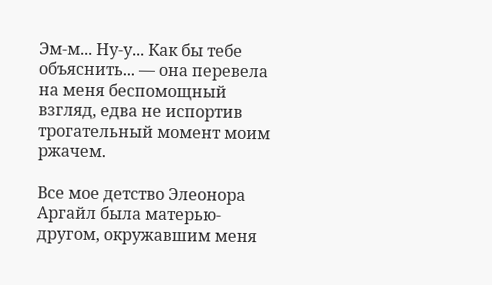Эм-м... Ну-у... Как бы тебе объяснить... — она перевела на меня беспомощный взгляд, едва не испортив трогательный момент моим ржачем.

Все мое детство Элеонора Аргайл была матерью-другом, окружавшим меня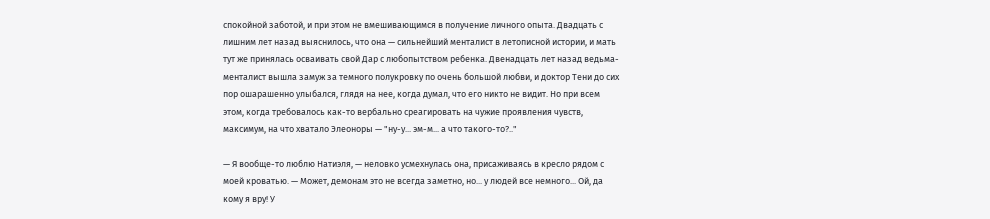спокойной заботой, и при этом не вмешивающимся в получение личного опыта. Двадцать с лишним лет назад выяснилось, что она — сильнейший менталист в летописной истории, и мать тут же принялась осваивать свой Дар с любопытством ребенка. Двенадцать лет назад ведьма-менталист вышла замуж за темного полукровку по очень большой любви, и доктор Тени до сих пор ошарашенно улыбался, глядя на нее, когда думал, что его никто не видит. Но при всем этом, когда требовалось как-то вербально среагировать на чужие проявления чувств, максимум, на что хватало Элеоноры — "ну-у... эм-м... а что такого-то?.."

— Я вообще-то люблю Натиэля, — неловко усмехнулась она, присаживаясь в кресло рядом с моей кроватью. — Может, демонам это не всегда заметно, но... у людей все немного... Ой, да кому я вру! У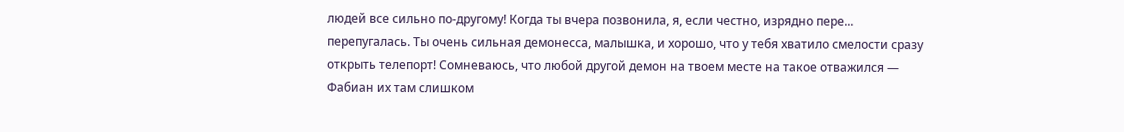людей все сильно по-другому! Когда ты вчера позвонила, я, если честно, изрядно пере... перепугалась. Ты очень сильная демонесса, малышка, и хорошо, что у тебя хватило смелости сразу открыть телепорт! Сомневаюсь, что любой другой демон на твоем месте на такое отважился — Фабиан их там слишком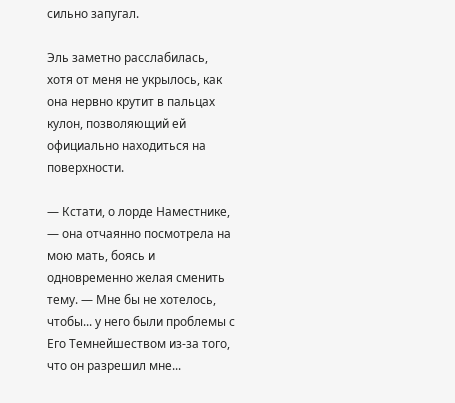сильно запугал.

Эль заметно расслабилась, хотя от меня не укрылось, как она нервно крутит в пальцах кулон, позволяющий ей официально находиться на поверхности.

— Кстати, о лорде Наместнике, — она отчаянно посмотрела на мою мать, боясь и одновременно желая сменить тему. — Мне бы не хотелось, чтобы... у него были проблемы с Его Темнейшеством из-за того, что он разрешил мне...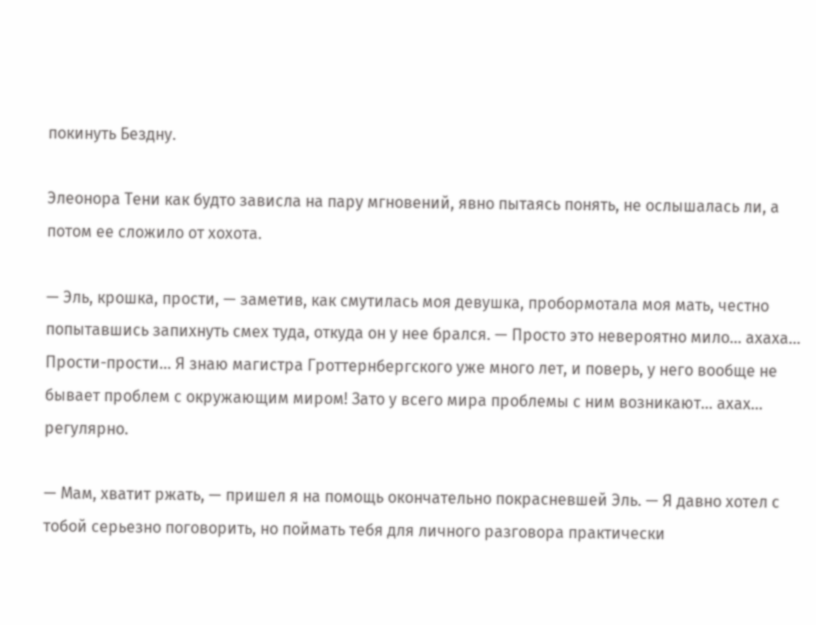покинуть Бездну.

Элеонора Тени как будто зависла на пару мгновений, явно пытаясь понять, не ослышалась ли, а потом ее сложило от хохота.

— Эль, крошка, прости, — заметив, как смутилась моя девушка, пробормотала моя мать, честно попытавшись запихнуть смех туда, откуда он у нее брался. — Просто это невероятно мило... ахаха... Прости-прости... Я знаю магистра Гроттернбергского уже много лет, и поверь, у него вообще не бывает проблем с окружающим миром! Зато у всего мира проблемы с ним возникают... ахах... регулярно.

— Мам, хватит ржать, — пришел я на помощь окончательно покрасневшей Эль. — Я давно хотел с тобой серьезно поговорить, но поймать тебя для личного разговора практически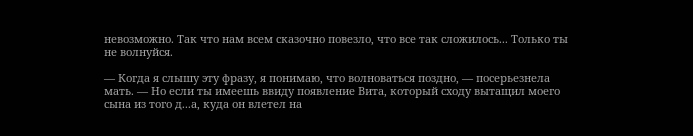невозможно. Так что нам всем сказочно повезло, что все так сложилось... Только ты не волнуйся.

— Когда я слышу эту фразу, я понимаю, что волноваться поздно, — посерьезнела мать. — Но если ты имеешь ввиду появление Вита, который сходу вытащил моего сына из того д...а, куда он влетел на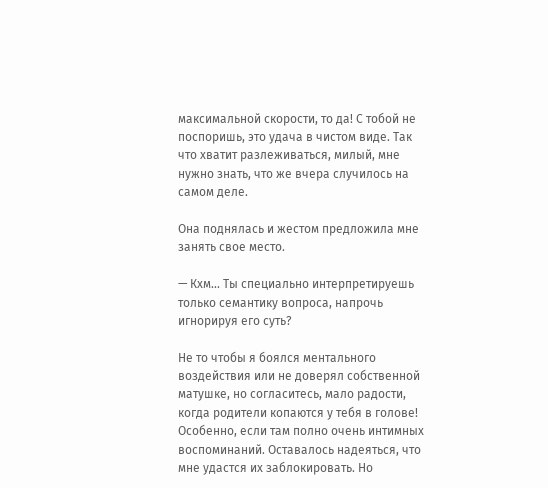максимальной скорости, то да! С тобой не поспоришь, это удача в чистом виде. Так что хватит разлеживаться, милый, мне нужно знать, что же вчера случилось на самом деле.

Она поднялась и жестом предложила мне занять свое место.

— Кхм... Ты специально интерпретируешь только семантику вопроса, напрочь игнорируя его суть?

Не то чтобы я боялся ментального воздействия или не доверял собственной матушке, но согласитесь, мало радости, когда родители копаются у тебя в голове! Особенно, если там полно очень интимных воспоминаний. Оставалось надеяться, что мне удастся их заблокировать. Но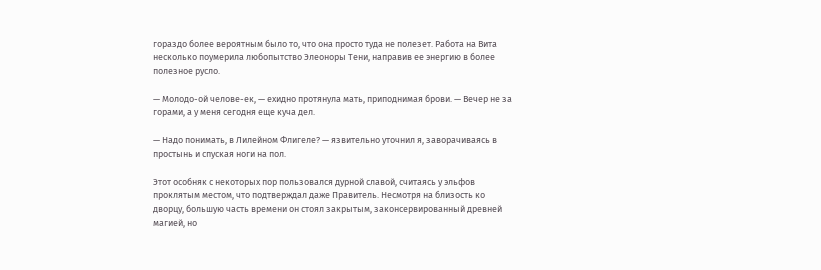гораздо более вероятным было то, что она просто туда не полезет. Работа на Вита несколько поумерила любопытство Элеоноры Тени, направив ее энергию в более полезное русло.

— Молодо-ой челове-ек, — ехидно протянула мать, приподнимая брови. — Вечер не за горами, а у меня сегодня еще куча дел.

— Надо понимать, в Лилейном Флигеле? — язвительно уточнил я, заворачиваясь в простынь и спуская ноги на пол.

Этот особняк с некоторых пор пользовался дурной славой, считаясь у эльфов проклятым местом, что подтверждал даже Правитель. Несмотря на близость ко дворцу, большую часть времени он стоял закрытым, законсервированный древней магией, но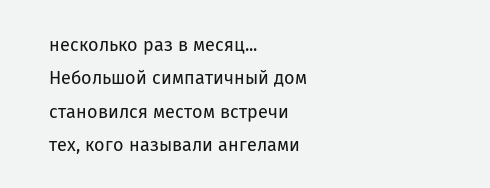несколько раз в месяц... Небольшой симпатичный дом становился местом встречи тех, кого называли ангелами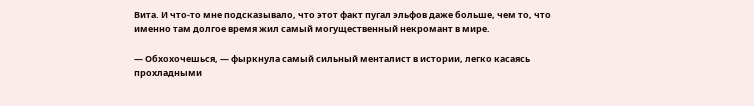Вита. И что-то мне подсказывало, что этот факт пугал эльфов даже больше, чем то, что именно там долгое время жил самый могущественный некромант в мире.

— Обхохочешься, — фыркнула самый сильный менталист в истории, легко касаясь прохладными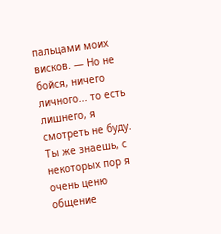пальцами моих висков. — Но не бойся, ничего личного... то есть лишнего, я смотреть не буду. Ты же знаешь, с некоторых пор я очень ценю общение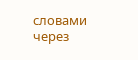словами через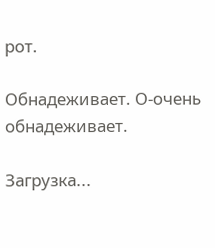рот.

Обнадеживает. О-очень обнадеживает.

Загрузка...